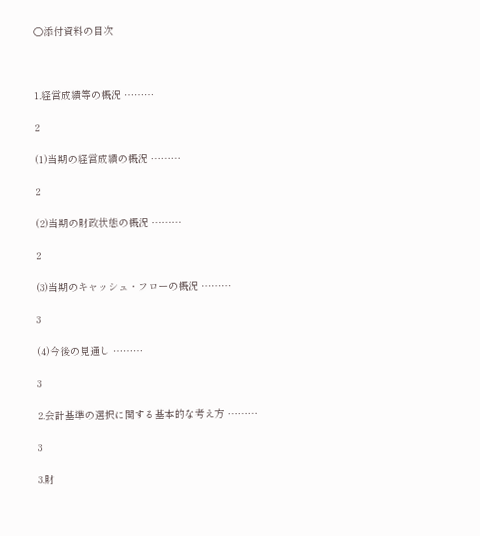○添付資料の目次



1.経営成績等の概況 ………

2

(1)当期の経営成績の概況 ………

2

(2)当期の財政状態の概況 ………

2

(3)当期のキャッシュ・フローの概況 ………

3

(4)今後の見通し ………

3

2.会計基準の選択に関する基本的な考え方 ………

3

3.財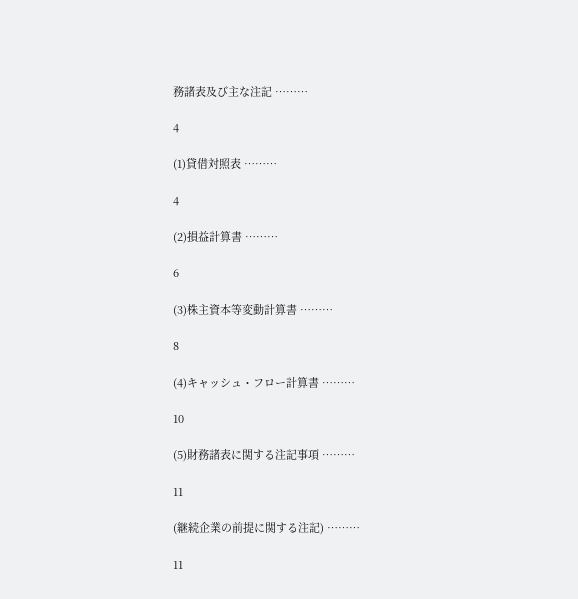務諸表及び主な注記 ………

4

(1)貸借対照表 ………

4

(2)損益計算書 ………

6

(3)株主資本等変動計算書 ………

8

(4)キャッシュ・フロー計算書 ………

10

(5)財務諸表に関する注記事項 ………

11

(継続企業の前提に関する注記) ………

11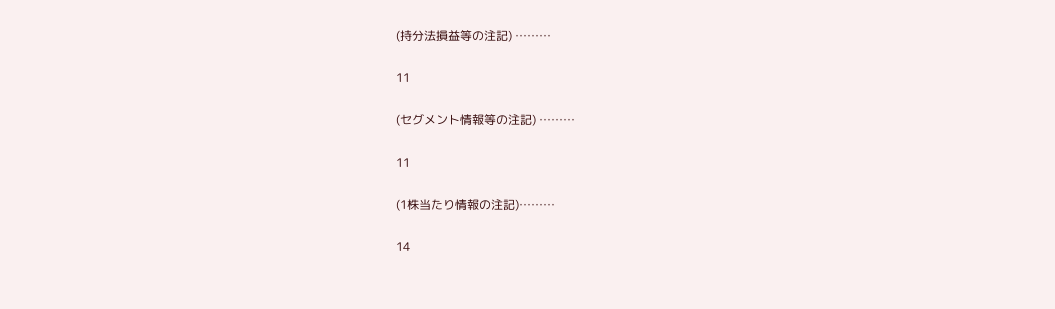(持分法損益等の注記) ………

11

(セグメント情報等の注記) ………

11

(1株当たり情報の注記)………

14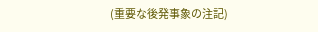(重要な後発事象の注記)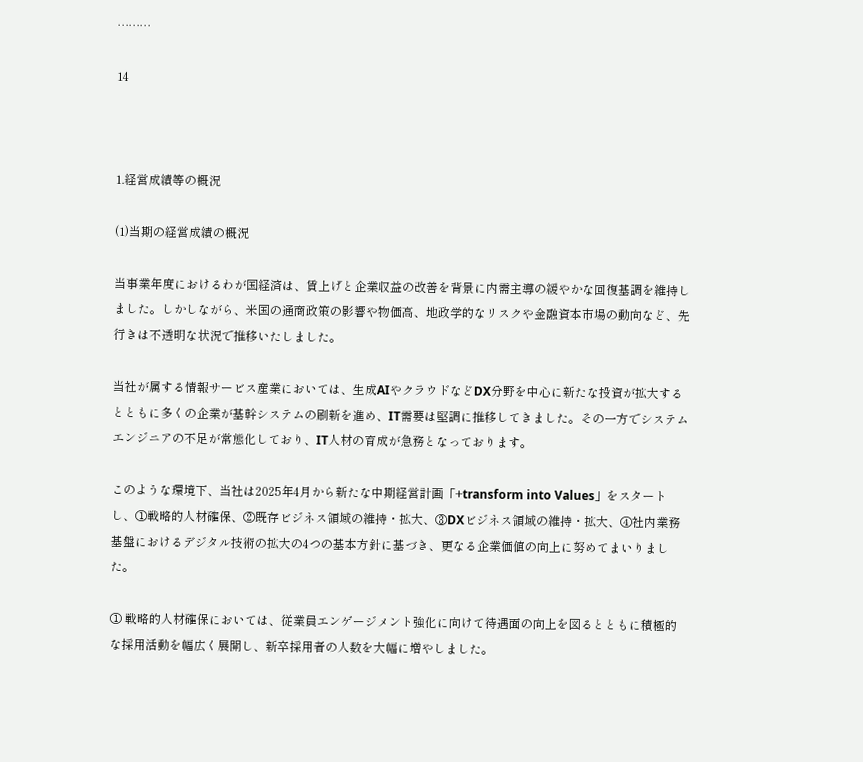………

14



1.経営成績等の概況

(1)当期の経営成績の概況

当事業年度におけるわが国経済は、賃上げと企業収益の改善を背景に内需主導の緩やかな回復基調を維持しました。しかしながら、米国の通商政策の影響や物価高、地政学的なリスクや金融資本市場の動向など、先行きは不透明な状況で推移いたしました。

当社が属する情報サービス産業においては、生成AIやクラウドなどDX分野を中心に新たな投資が拡大するとともに多くの企業が基幹システムの刷新を進め、IT需要は堅調に推移してきました。その一方でシステムエンジニアの不足が常態化しており、IT人材の育成が急務となっております。

このような環境下、当社は2025年4月から新たな中期経営計画「+transform into Values」をスタートし、①戦略的人材確保、②既存ビジネス領域の維持・拡大、③DXビジネス領域の維持・拡大、④社内業務基盤におけるデジタル技術の拡大の4つの基本方針に基づき、更なる企業価値の向上に努めてまいりました。

① 戦略的人材確保においては、従業員エンゲージメント強化に向けて待遇面の向上を図るとともに積極的な採用活動を幅広く展開し、新卒採用者の人数を大幅に増やしました。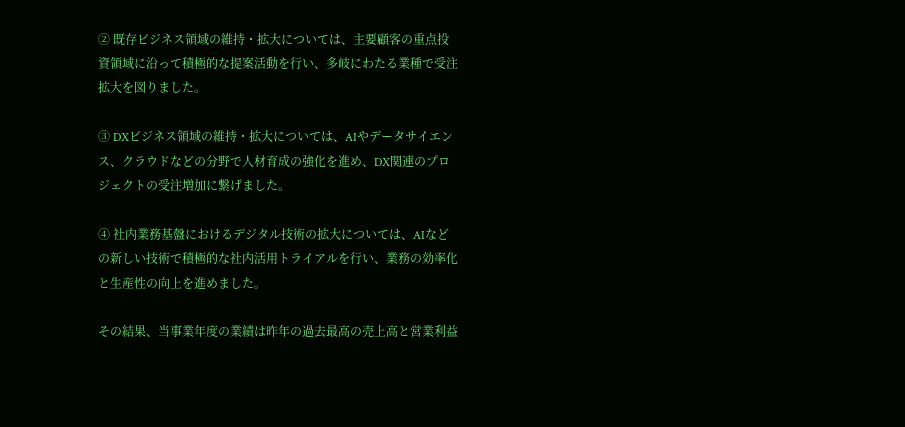② 既存ビジネス領域の維持・拡大については、主要顧客の重点投資領域に沿って積極的な提案活動を行い、多岐にわたる業種で受注拡大を図りました。

③ DXビジネス領域の維持・拡大については、AIやデータサイエンス、クラウドなどの分野で人材育成の強化を進め、DX関連のプロジェクトの受注増加に繋げました。

④ 社内業務基盤におけるデジタル技術の拡大については、AIなどの新しい技術で積極的な社内活用トライアルを行い、業務の効率化と生産性の向上を進めました。

その結果、当事業年度の業績は昨年の過去最高の売上高と営業利益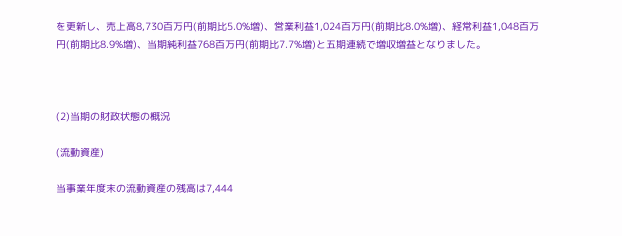を更新し、売上高8,730百万円(前期比5.0%増)、営業利益1,024百万円(前期比8.0%増)、経常利益1,048百万円(前期比8.9%増)、当期純利益768百万円(前期比7.7%増)と五期連続で増収増益となりました。



(2)当期の財政状態の概況

(流動資産)

当事業年度末の流動資産の残高は7,444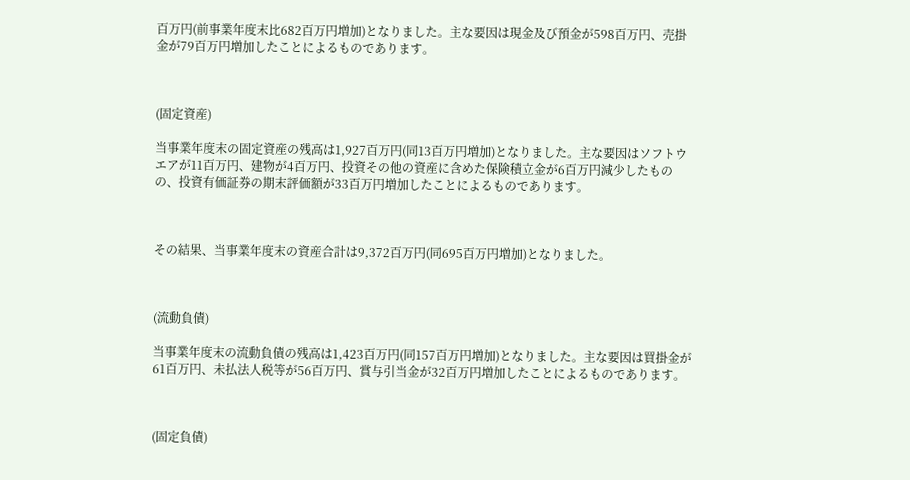百万円(前事業年度末比682百万円増加)となりました。主な要因は現金及び預金が598百万円、売掛金が79百万円増加したことによるものであります。



(固定資産)

当事業年度末の固定資産の残高は1,927百万円(同13百万円増加)となりました。主な要因はソフトウエアが11百万円、建物が4百万円、投資その他の資産に含めた保険積立金が6百万円減少したものの、投資有価証券の期末評価額が33百万円増加したことによるものであります。



その結果、当事業年度末の資産合計は9,372百万円(同695百万円増加)となりました。



(流動負債)

当事業年度末の流動負債の残高は1,423百万円(同157百万円増加)となりました。主な要因は買掛金が61百万円、未払法人税等が56百万円、賞与引当金が32百万円増加したことによるものであります。



(固定負債)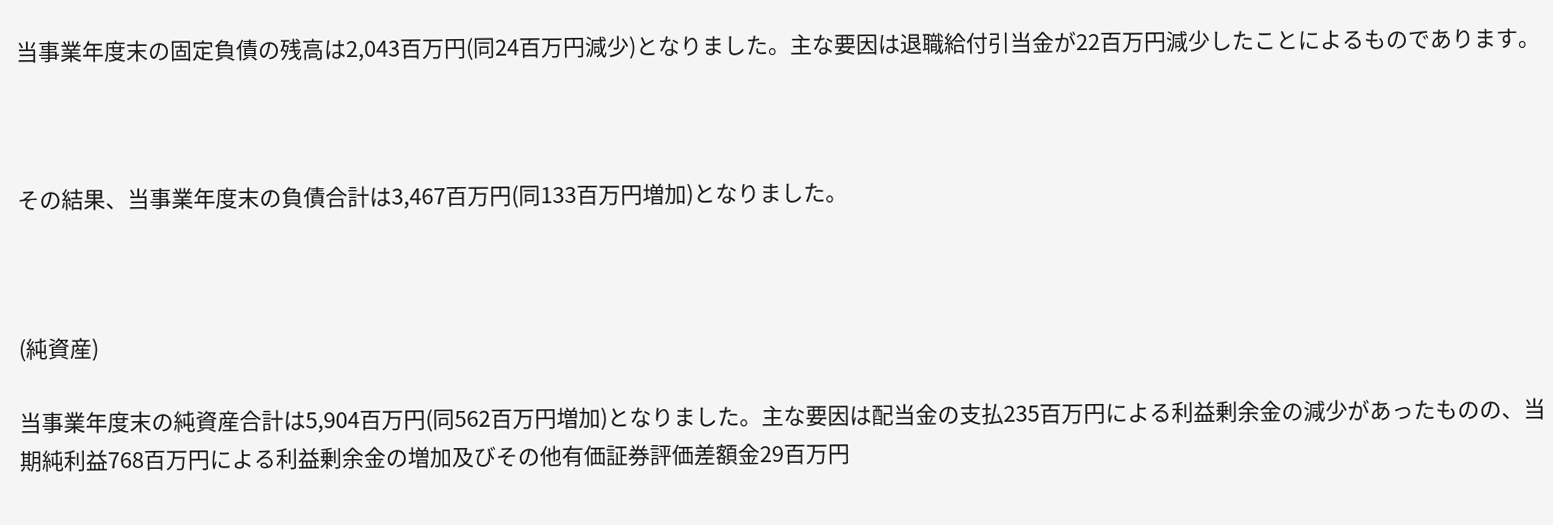当事業年度末の固定負債の残高は2,043百万円(同24百万円減少)となりました。主な要因は退職給付引当金が22百万円減少したことによるものであります。



その結果、当事業年度末の負債合計は3,467百万円(同133百万円増加)となりました。



(純資産)

当事業年度末の純資産合計は5,904百万円(同562百万円増加)となりました。主な要因は配当金の支払235百万円による利益剰余金の減少があったものの、当期純利益768百万円による利益剰余金の増加及びその他有価証券評価差額金29百万円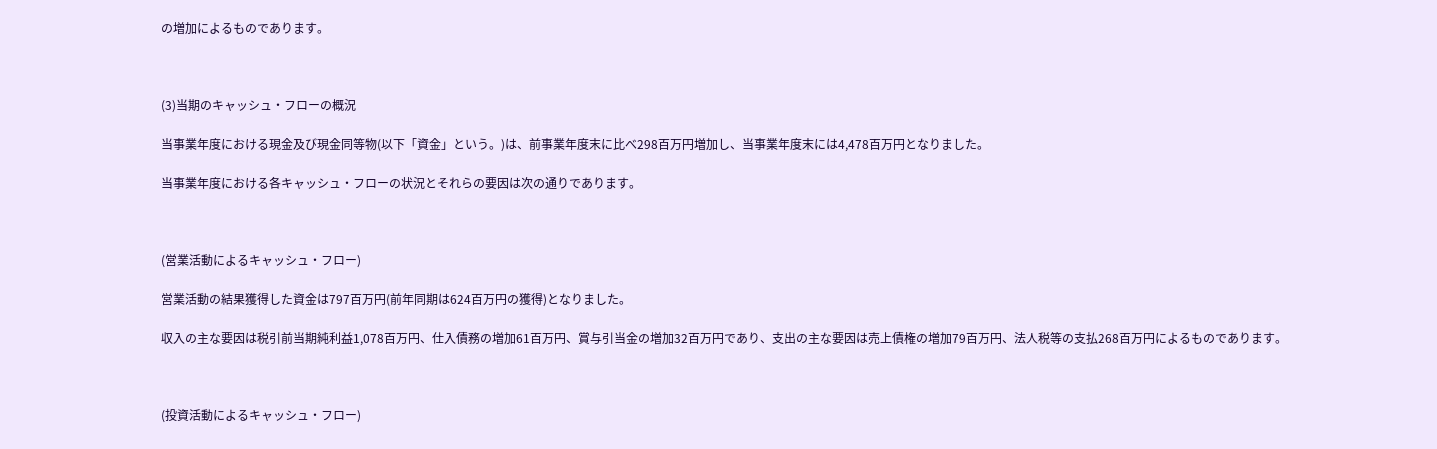の増加によるものであります。



(3)当期のキャッシュ・フローの概況

当事業年度における現金及び現金同等物(以下「資金」という。)は、前事業年度末に比べ298百万円増加し、当事業年度末には4,478百万円となりました。

当事業年度における各キャッシュ・フローの状況とそれらの要因は次の通りであります。



(営業活動によるキャッシュ・フロー)

営業活動の結果獲得した資金は797百万円(前年同期は624百万円の獲得)となりました。

収入の主な要因は税引前当期純利益1,078百万円、仕入債務の増加61百万円、賞与引当金の増加32百万円であり、支出の主な要因は売上債権の増加79百万円、法人税等の支払268百万円によるものであります。



(投資活動によるキャッシュ・フロー)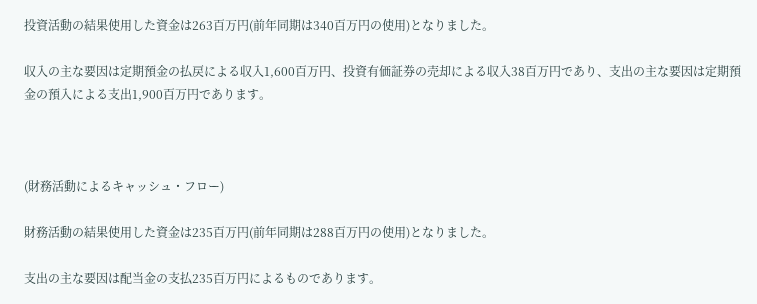投資活動の結果使用した資金は263百万円(前年同期は340百万円の使用)となりました。

収入の主な要因は定期預金の払戻による収入1,600百万円、投資有価証券の売却による収入38百万円であり、支出の主な要因は定期預金の預入による支出1,900百万円であります。



(財務活動によるキャッシュ・フロー)

財務活動の結果使用した資金は235百万円(前年同期は288百万円の使用)となりました。

支出の主な要因は配当金の支払235百万円によるものであります。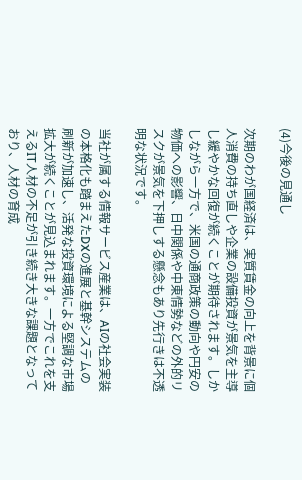(4)今後の見通し

次期のわが国経済は、実質賃金の向上を背景に個人消費の持ち直しや企業の設備投資が景気を主導し緩やかな回復が続くことが期待されます。しかしながら一方で、米国の通商政策の動向や円安の物価への影響、日中関係や中東情勢などの外的リスクが景気を下押しする懸念もあり先行きは不透明な状況です。

当社が属する情報サービス産業は、AIの社会実装の本格化も踏まえたDXの進展と基幹システムの刷新が加速し、活発な投資環境による堅調な市場拡大が続くことが見込まれます。一方でこれを支えるIT人材の不足が引き続き大きな課題となっており、人材の育成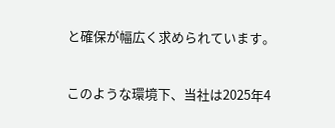と確保が幅広く求められています。

このような環境下、当社は2025年4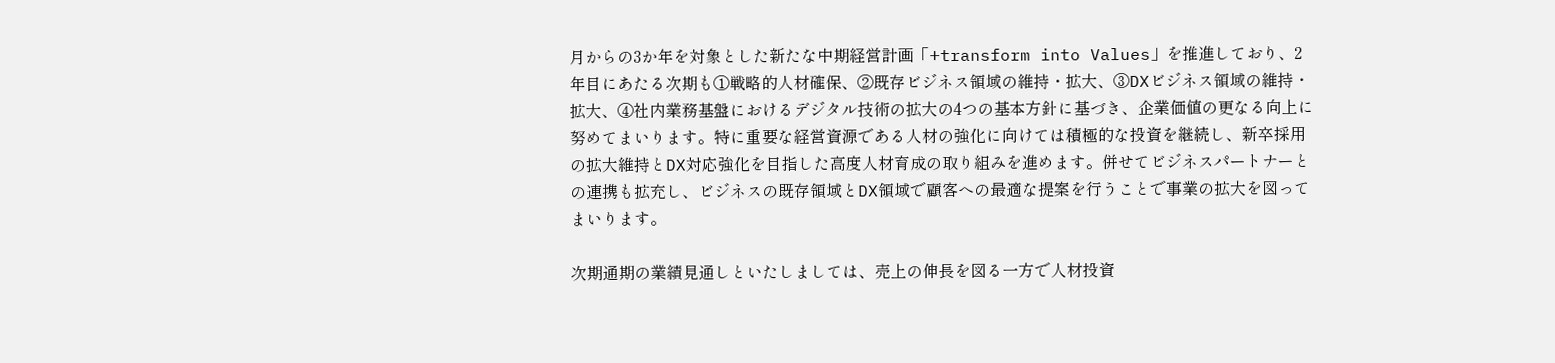月からの3か年を対象とした新たな中期経営計画「+transform into Values」を推進しており、2年目にあたる次期も①戦略的人材確保、②既存ビジネス領域の維持・拡大、③DXビジネス領域の維持・拡大、④社内業務基盤におけるデジタル技術の拡大の4つの基本方針に基づき、企業価値の更なる向上に努めてまいります。特に重要な経営資源である人材の強化に向けては積極的な投資を継続し、新卒採用の拡大維持とDX対応強化を目指した高度人材育成の取り組みを進めます。併せてビジネスパートナーとの連携も拡充し、ビジネスの既存領域とDX領域で顧客への最適な提案を行うことで事業の拡大を図ってまいります。

次期通期の業績見通しといたしましては、売上の伸長を図る一方で人材投資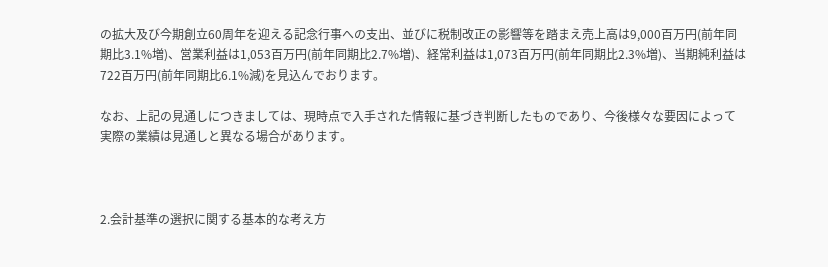の拡大及び今期創立60周年を迎える記念行事への支出、並びに税制改正の影響等を踏まえ売上高は9,000百万円(前年同期比3.1%増)、営業利益は1,053百万円(前年同期比2.7%増)、経常利益は1,073百万円(前年同期比2.3%増)、当期純利益は722百万円(前年同期比6.1%減)を見込んでおります。

なお、上記の見通しにつきましては、現時点で入手された情報に基づき判断したものであり、今後様々な要因によって実際の業績は見通しと異なる場合があります。



2.会計基準の選択に関する基本的な考え方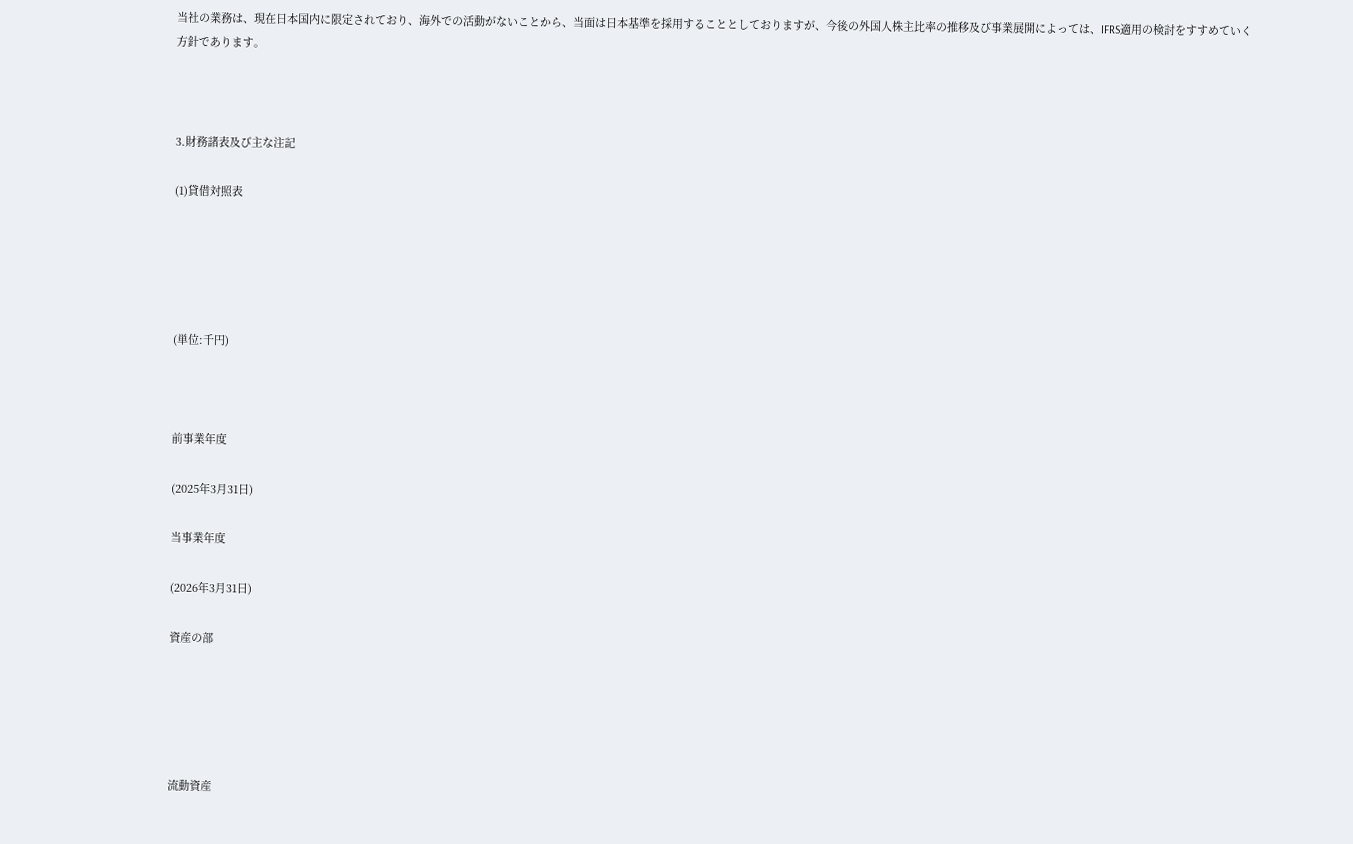当社の業務は、現在日本国内に限定されており、海外での活動がないことから、当面は日本基準を採用することとしておりますが、今後の外国人株主比率の推移及び事業展開によっては、IFRS適用の検討をすすめていく方針であります。



3.財務諸表及び主な注記

(1)貸借対照表





(単位:千円)



前事業年度

(2025年3月31日)

当事業年度

(2026年3月31日)

資産の部





流動資産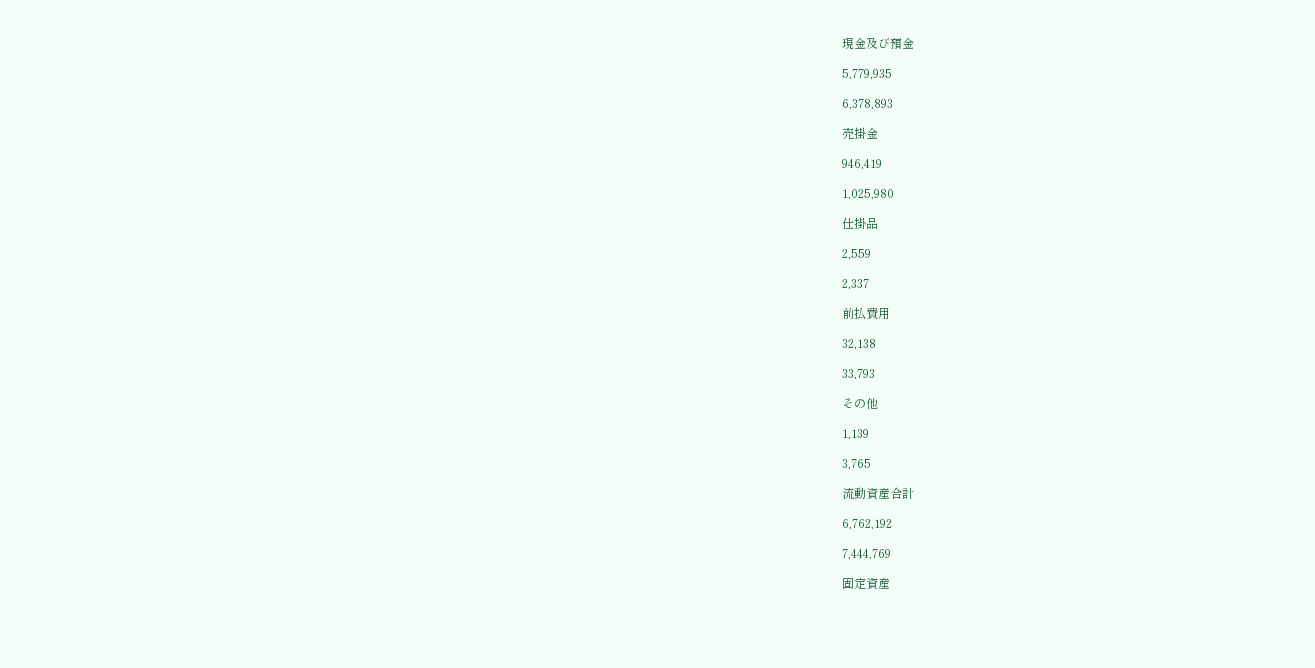現金及び預金

5,779,935

6,378,893

売掛金

946,419

1,025,980

仕掛品

2,559

2,337

前払費用

32,138

33,793

その他

1,139

3,765

流動資産合計

6,762,192

7,444,769

固定資産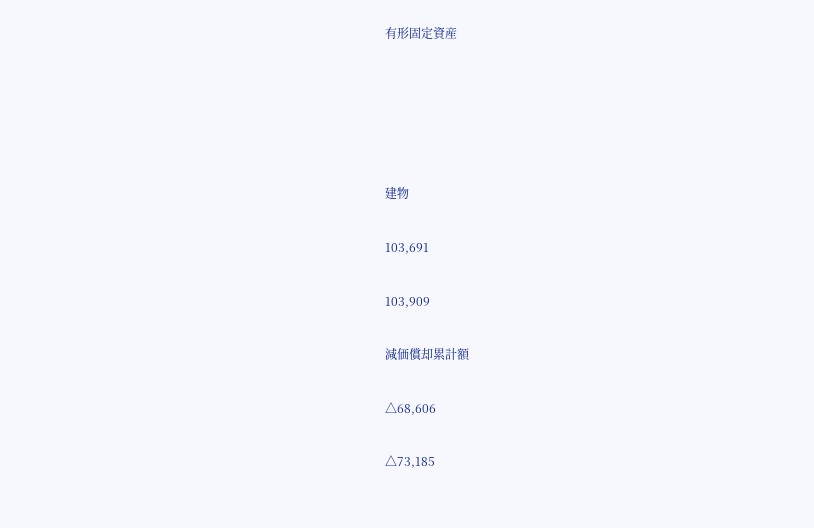有形固定資産





建物

103,691

103,909

減価償却累計額

△68,606

△73,185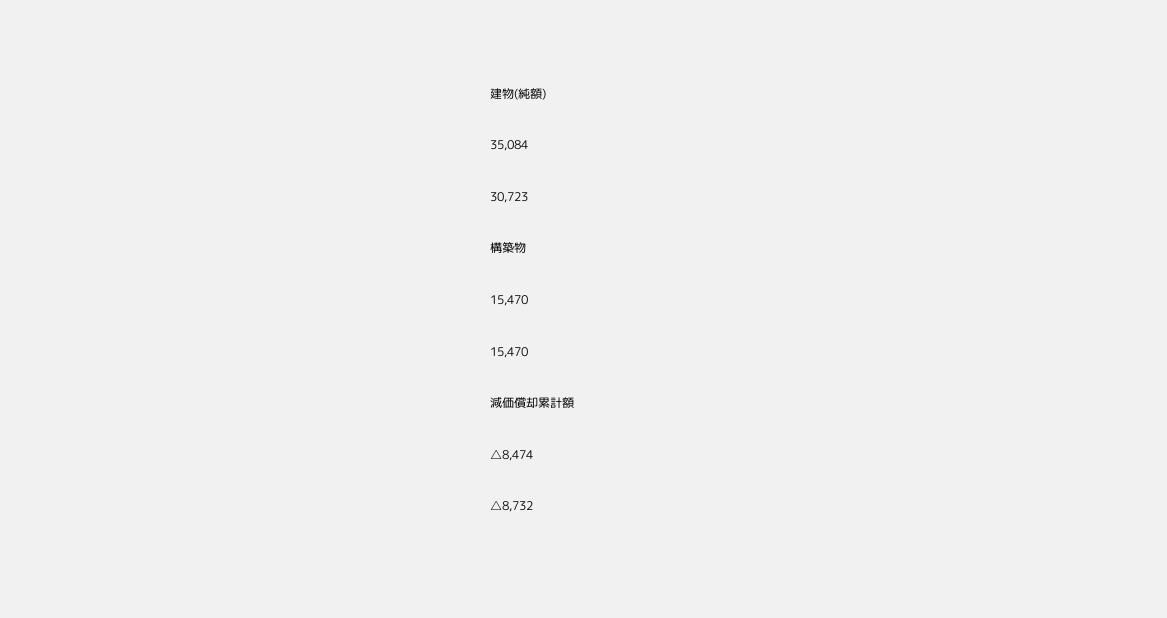建物(純額)

35,084

30,723

構築物

15,470

15,470

減価償却累計額

△8,474

△8,732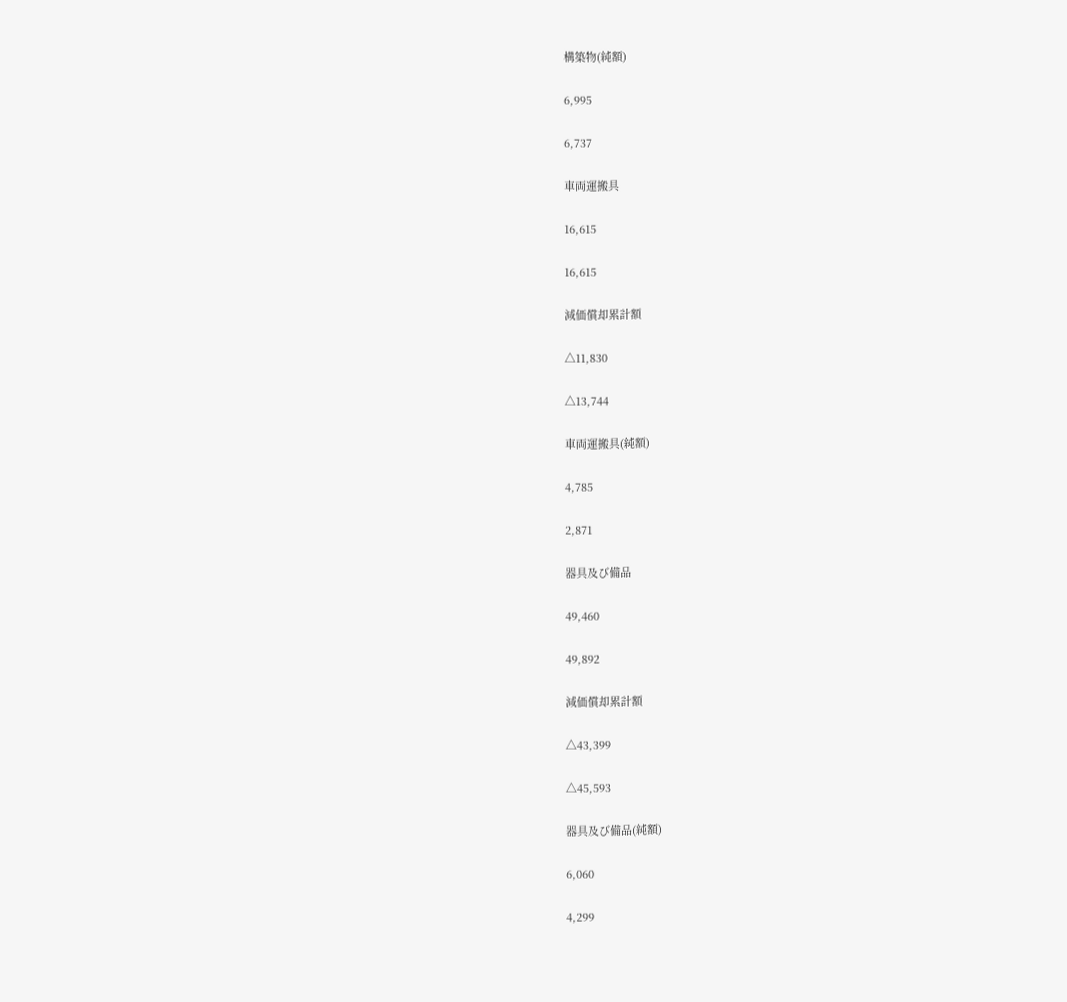構築物(純額)

6,995

6,737

車両運搬具

16,615

16,615

減価償却累計額

△11,830

△13,744

車両運搬具(純額)

4,785

2,871

器具及び備品

49,460

49,892

減価償却累計額

△43,399

△45,593

器具及び備品(純額)

6,060

4,299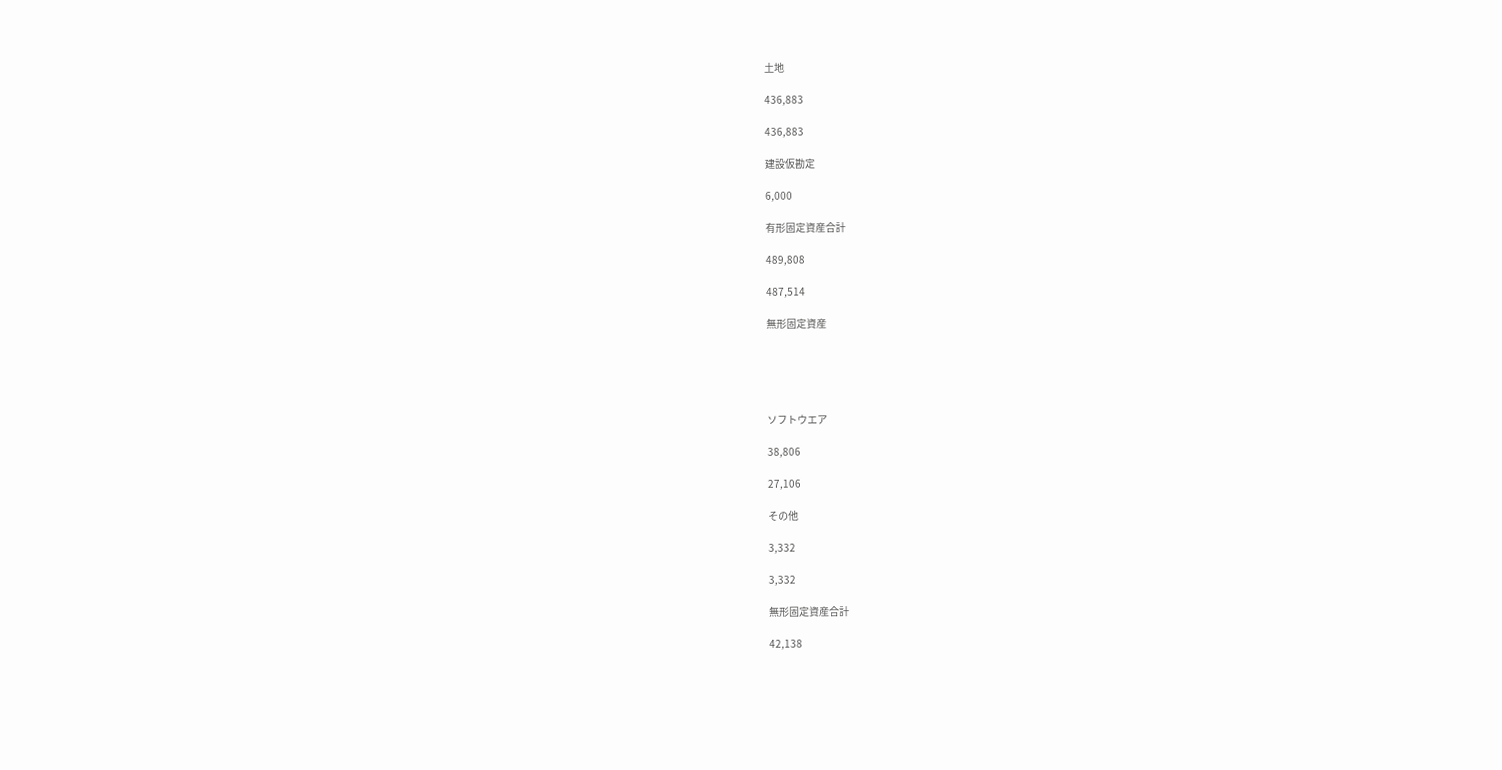土地

436,883

436,883

建設仮勘定

6,000

有形固定資産合計

489,808

487,514

無形固定資産





ソフトウエア

38,806

27,106

その他

3,332

3,332

無形固定資産合計

42,138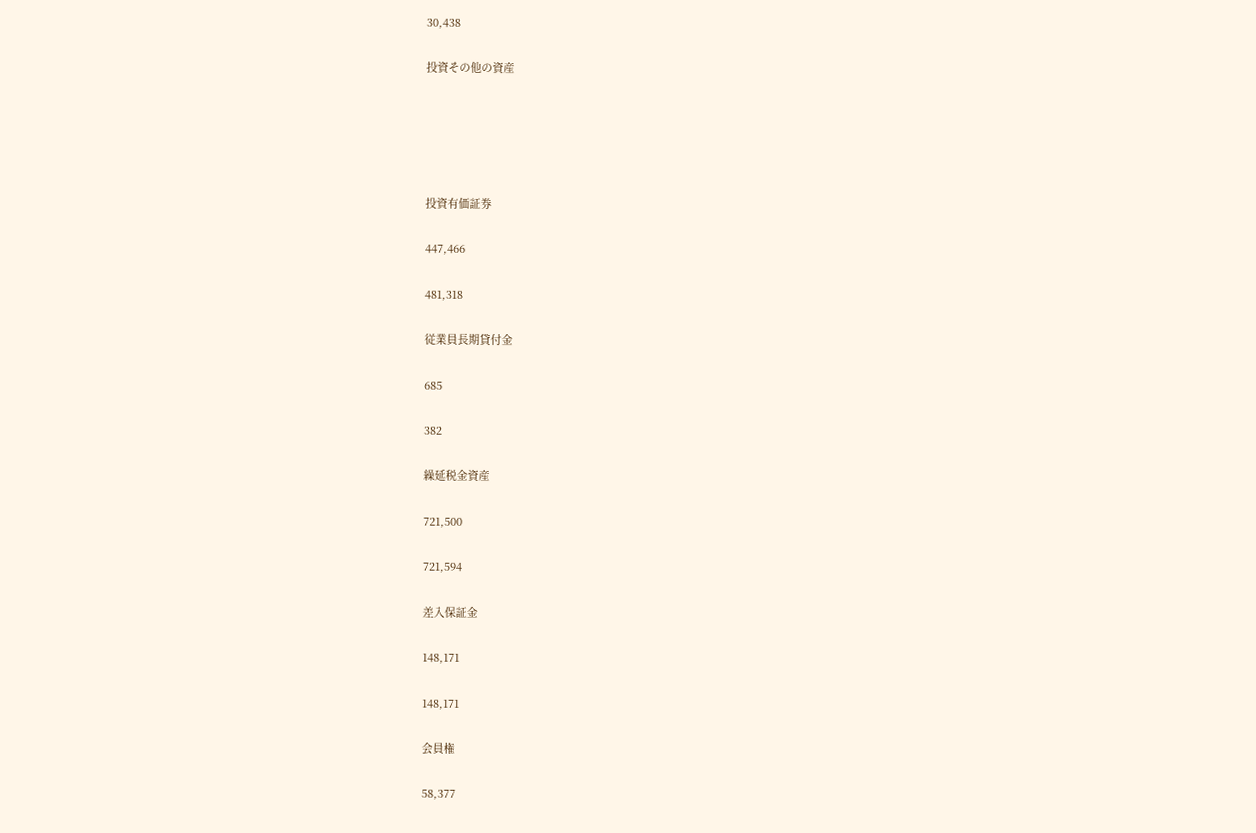30,438

投資その他の資産





投資有価証券

447,466

481,318

従業員長期貸付金

685

382

繰延税金資産

721,500

721,594

差入保証金

148,171

148,171

会員権

58,377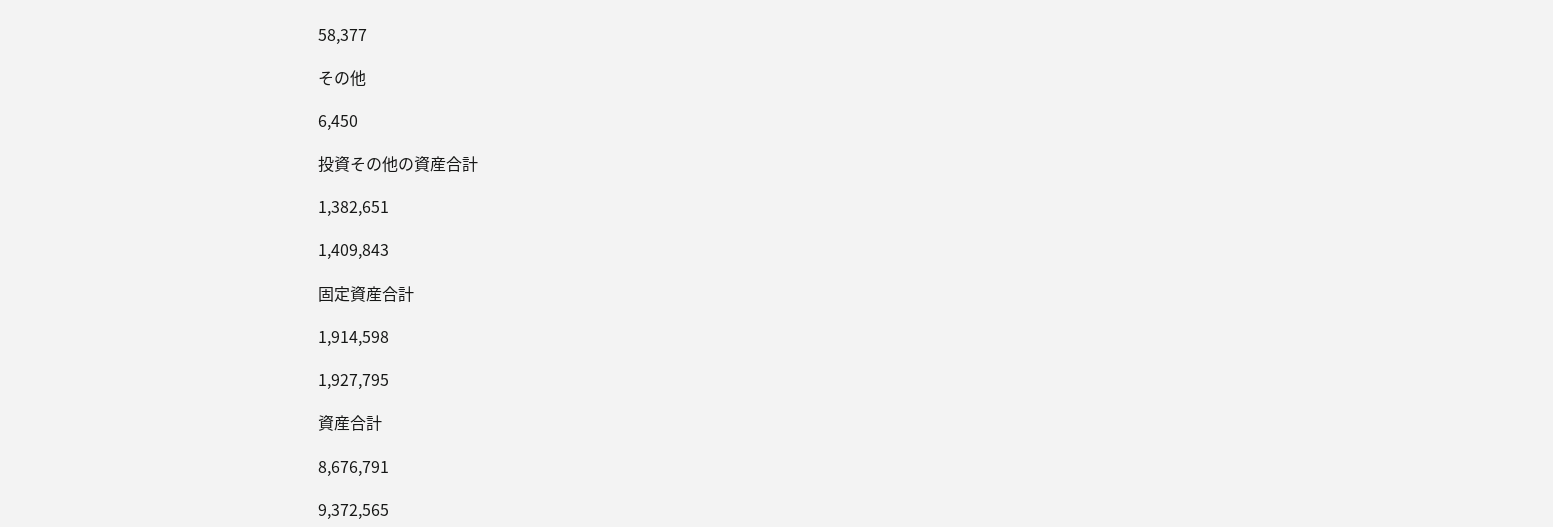58,377

その他

6,450

投資その他の資産合計

1,382,651

1,409,843

固定資産合計

1,914,598

1,927,795

資産合計

8,676,791

9,372,565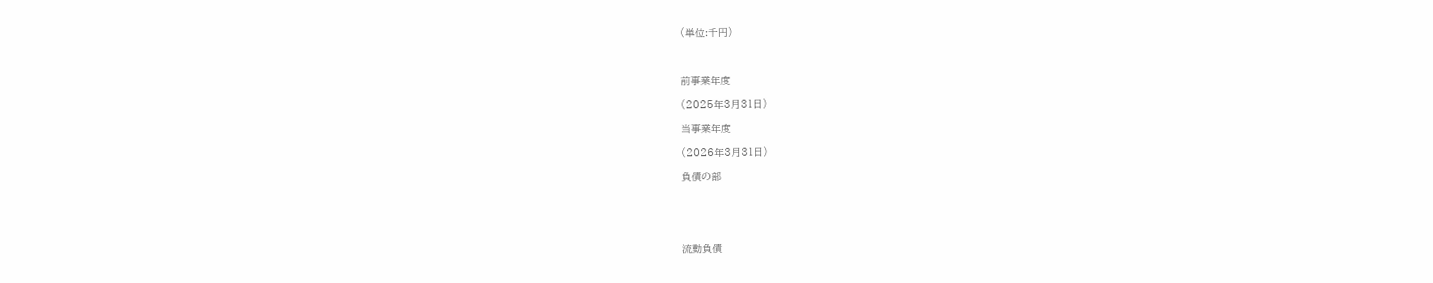(単位:千円)



前事業年度

(2025年3月31日)

当事業年度

(2026年3月31日)

負債の部





流動負債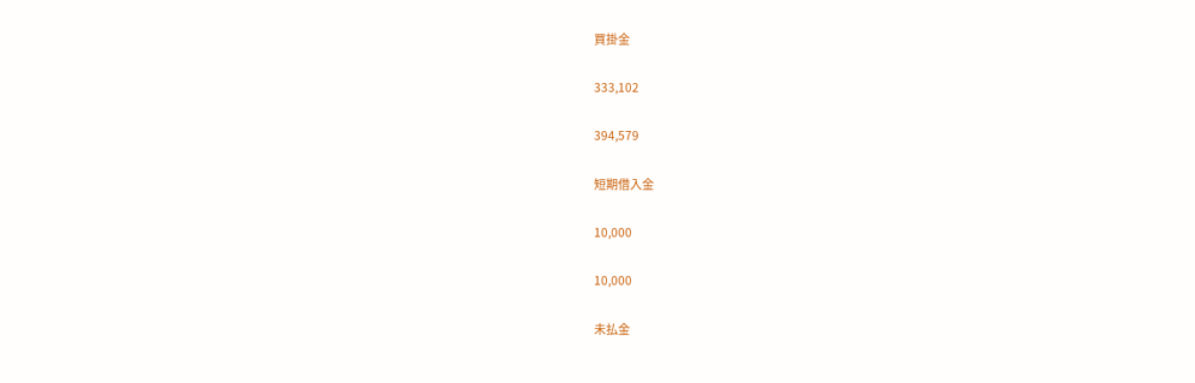買掛金

333,102

394,579

短期借入金

10,000

10,000

未払金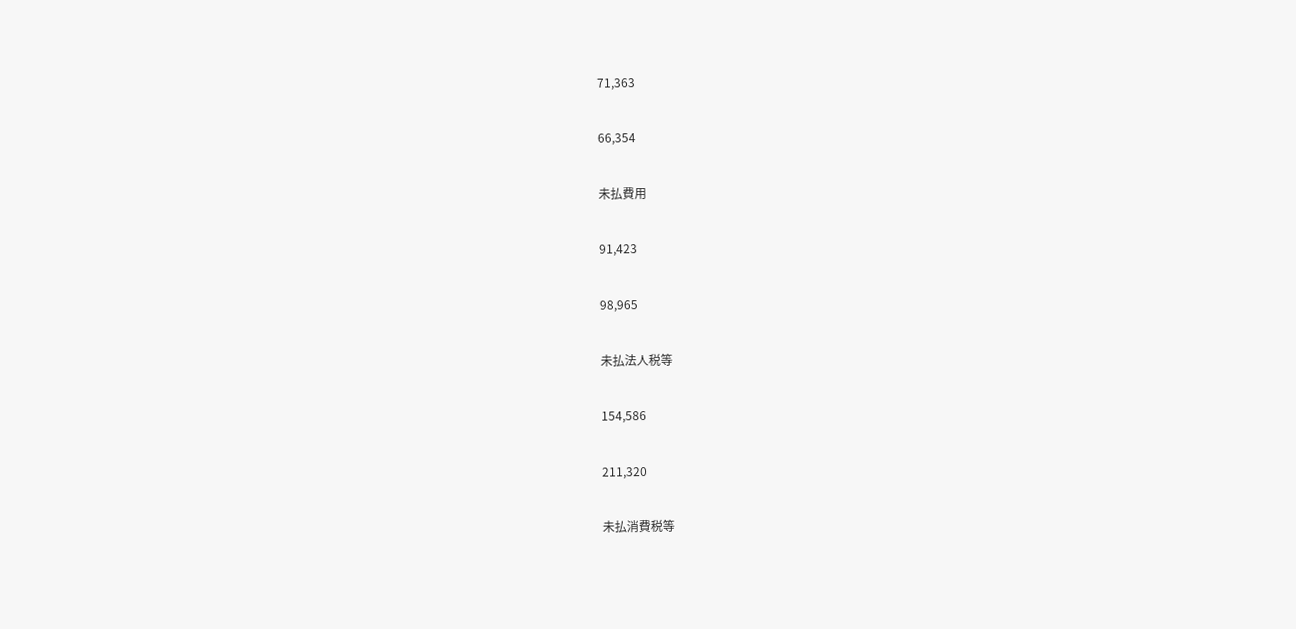71,363

66,354

未払費用

91,423

98,965

未払法人税等

154,586

211,320

未払消費税等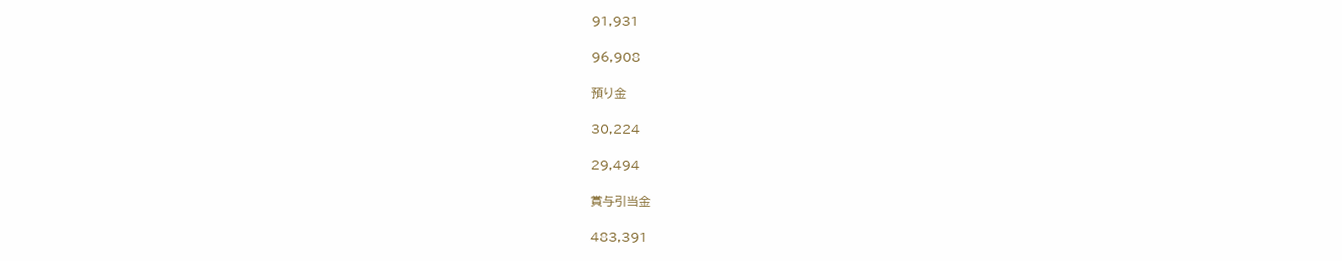91,931

96,908

預り金

30,224

29,494

賞与引当金

483,391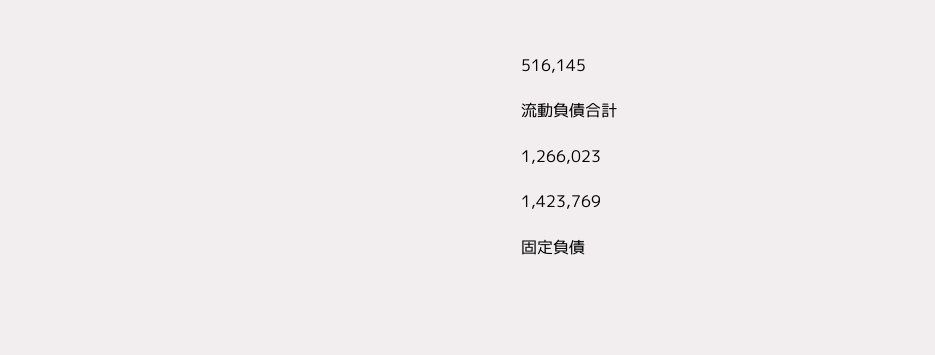516,145

流動負債合計

1,266,023

1,423,769

固定負債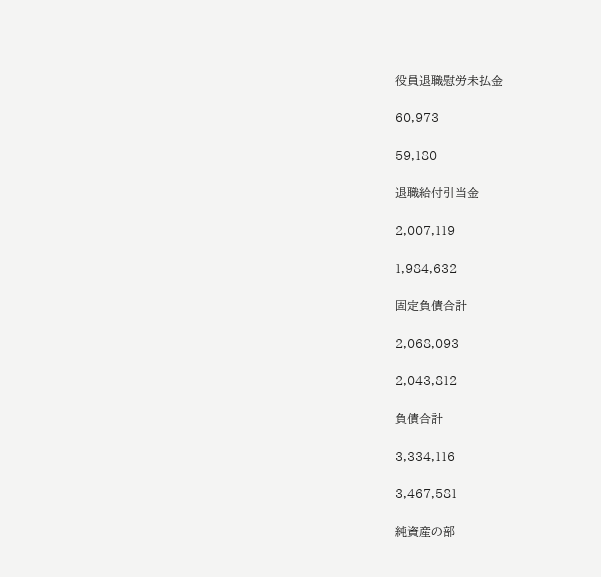役員退職慰労未払金

60,973

59,180

退職給付引当金

2,007,119

1,984,632

固定負債合計

2,068,093

2,043,812

負債合計

3,334,116

3,467,581

純資産の部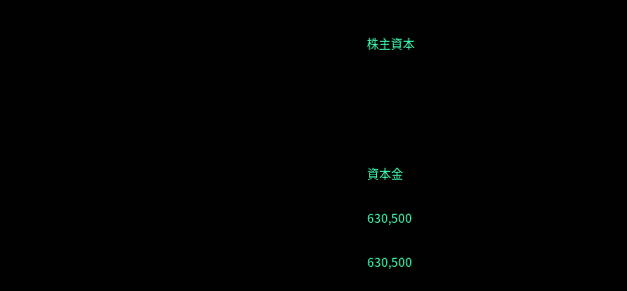株主資本





資本金

630,500

630,500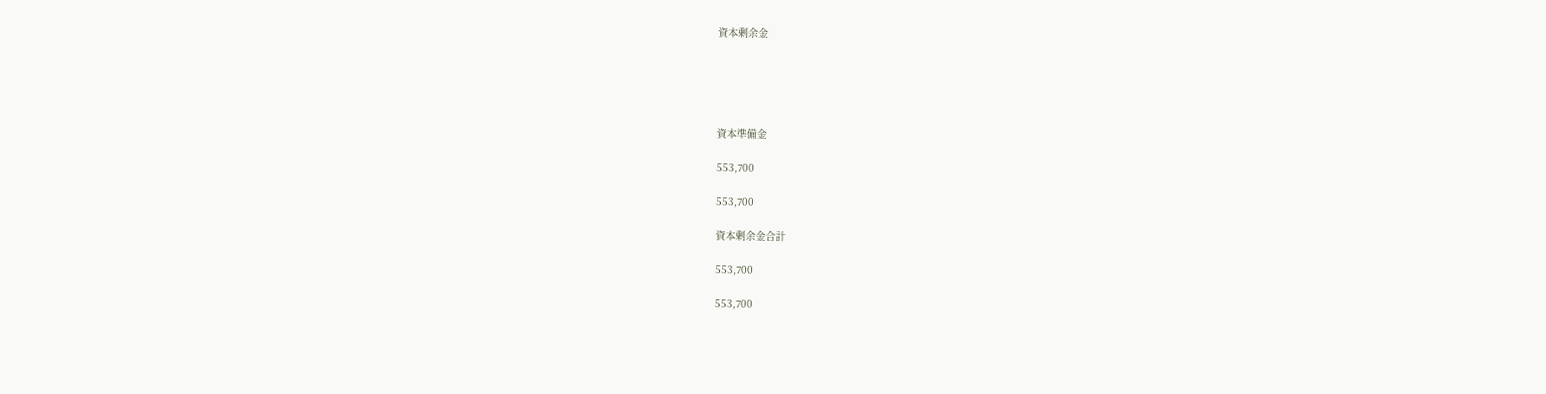資本剰余金





資本準備金

553,700

553,700

資本剰余金合計

553,700

553,700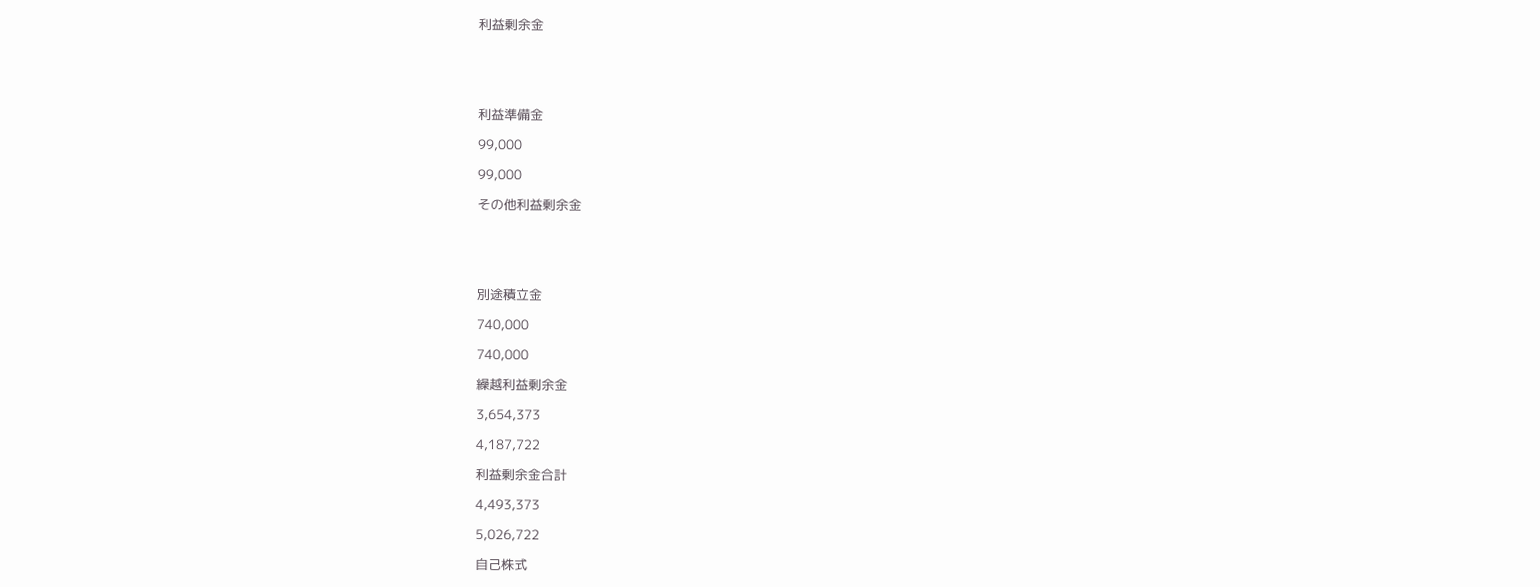利益剰余金





利益準備金

99,000

99,000

その他利益剰余金





別途積立金

740,000

740,000

繰越利益剰余金

3,654,373

4,187,722

利益剰余金合計

4,493,373

5,026,722

自己株式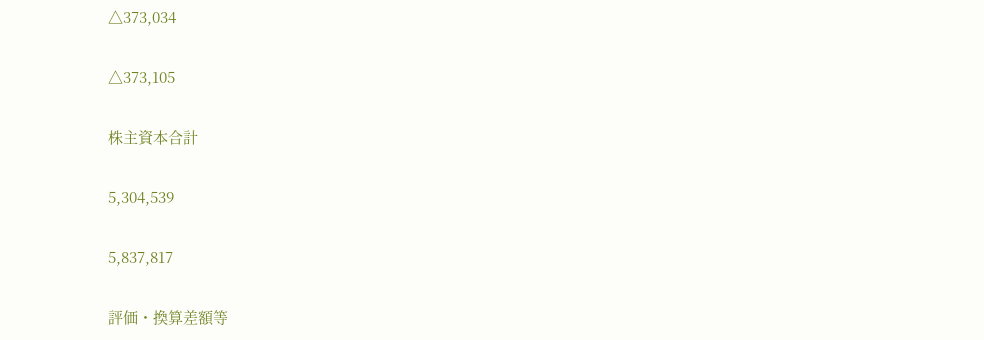△373,034

△373,105

株主資本合計

5,304,539

5,837,817

評価・換算差額等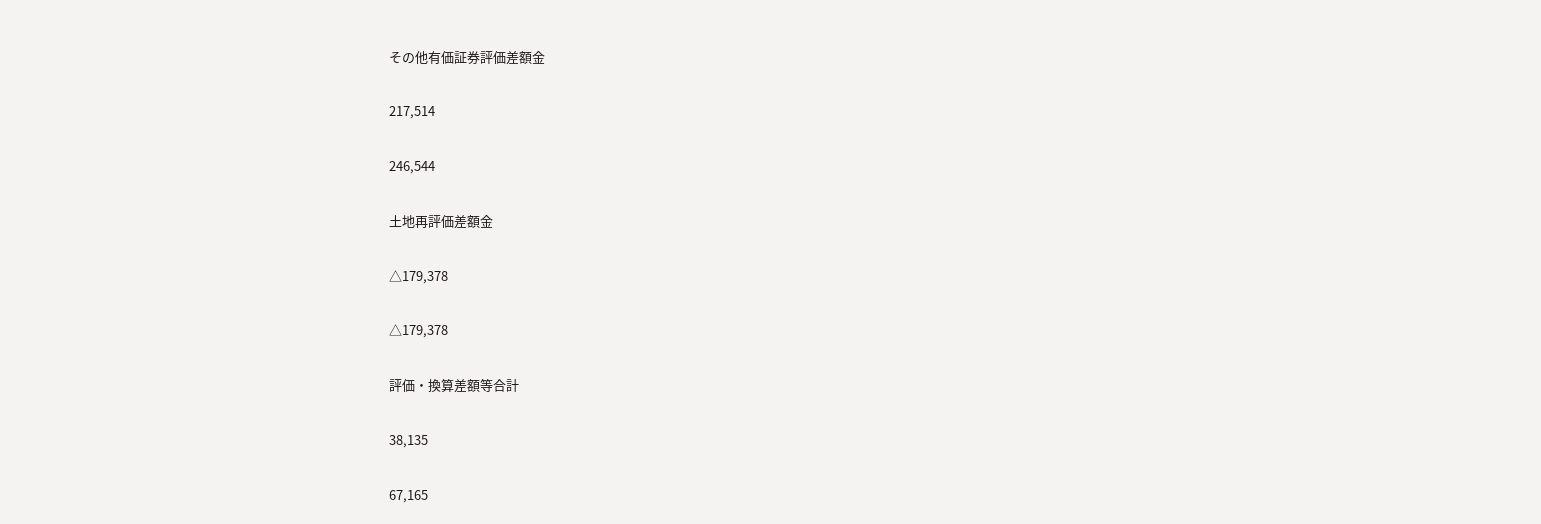その他有価証券評価差額金

217,514

246,544

土地再評価差額金

△179,378

△179,378

評価・換算差額等合計

38,135

67,165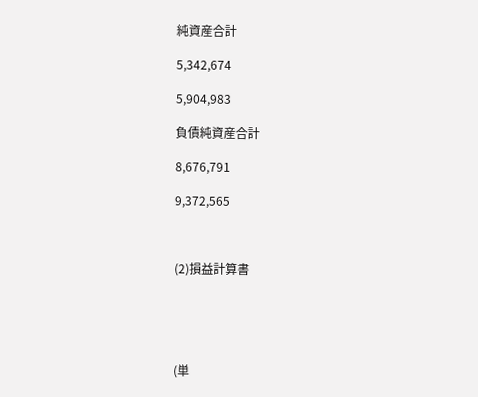純資産合計

5,342,674

5,904,983

負債純資産合計

8,676,791

9,372,565



(2)損益計算書





(単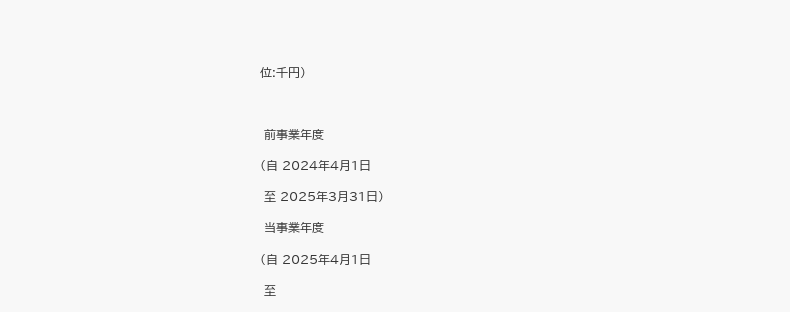位:千円)



 前事業年度

(自 2024年4月1日

 至 2025年3月31日)

 当事業年度

(自 2025年4月1日

 至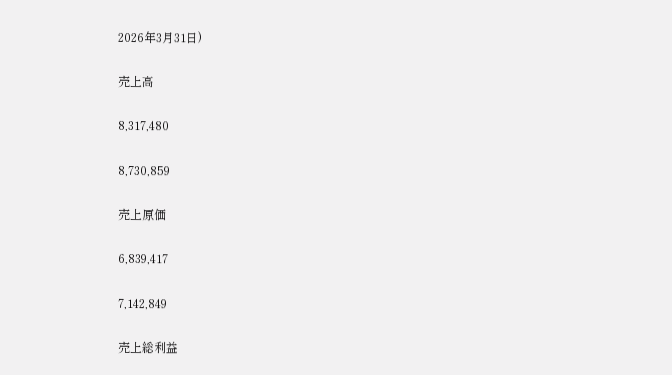2026年3月31日)

売上高

8,317,480

8,730,859

売上原価

6,839,417

7,142,849

売上総利益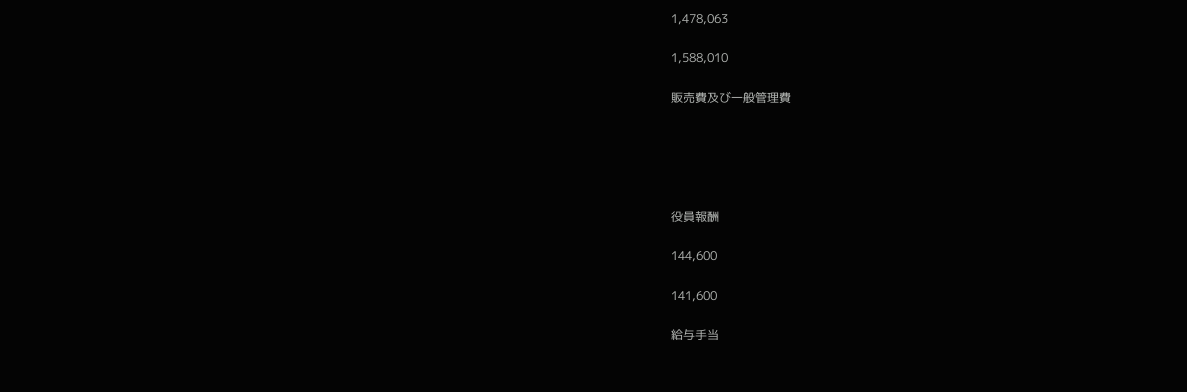1,478,063

1,588,010

販売費及び一般管理費





役員報酬

144,600

141,600

給与手当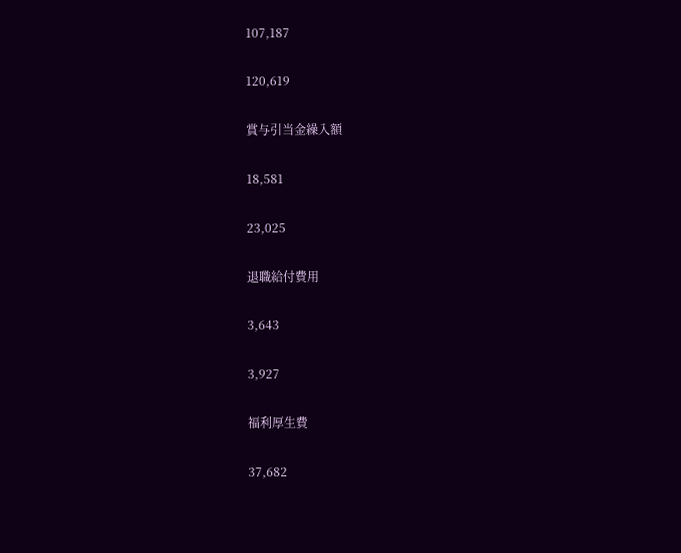107,187

120,619

賞与引当金繰入額

18,581

23,025

退職給付費用

3,643

3,927

福利厚生費

37,682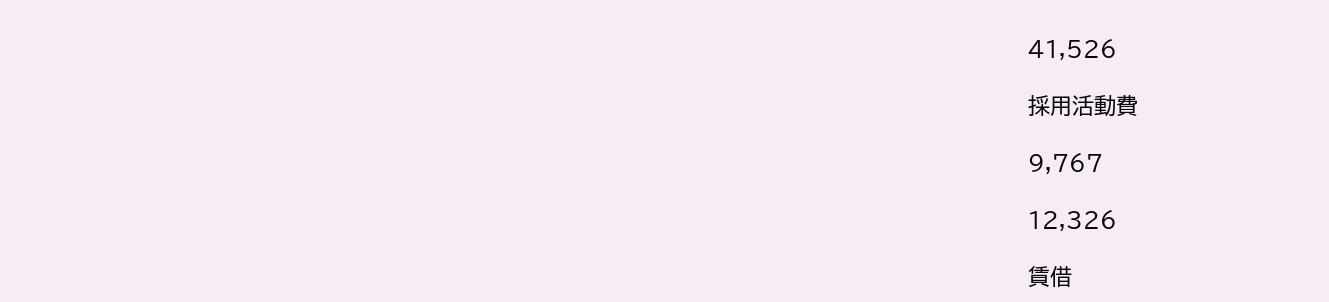41,526

採用活動費

9,767

12,326

賃借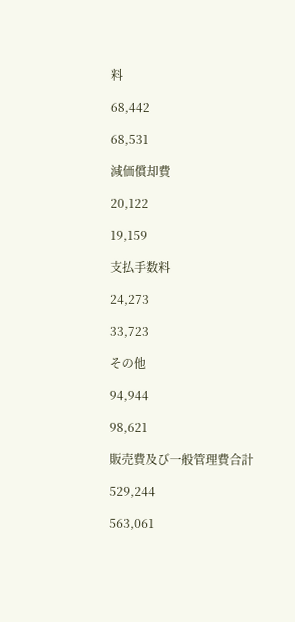料

68,442

68,531

減価償却費

20,122

19,159

支払手数料

24,273

33,723

その他

94,944

98,621

販売費及び一般管理費合計

529,244

563,061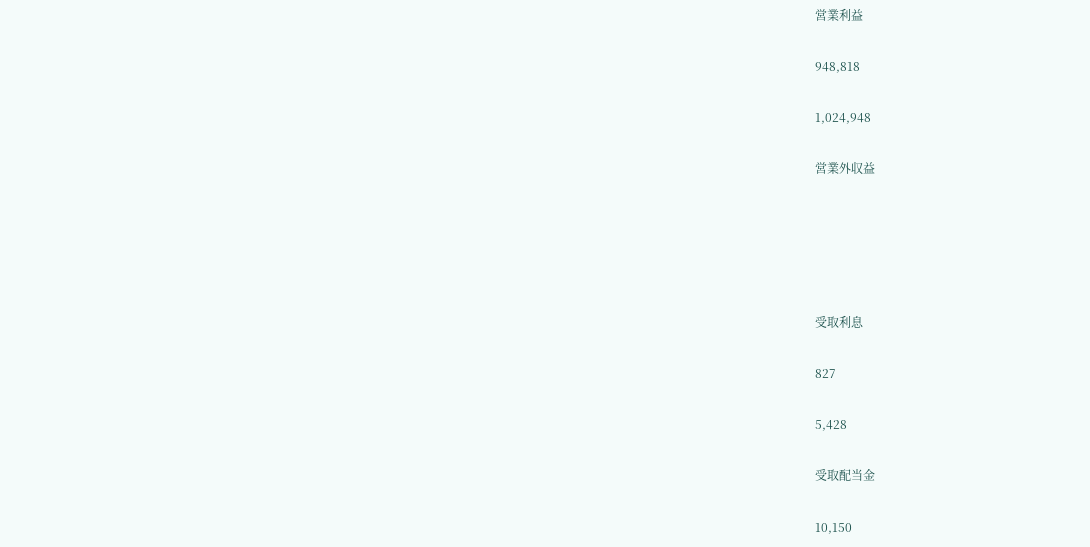営業利益

948,818

1,024,948

営業外収益





受取利息

827

5,428

受取配当金

10,150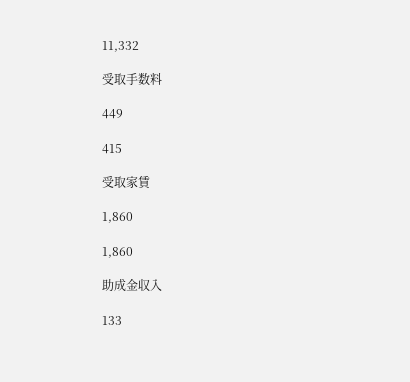11,332

受取手数料

449

415

受取家賃

1,860

1,860

助成金収入

133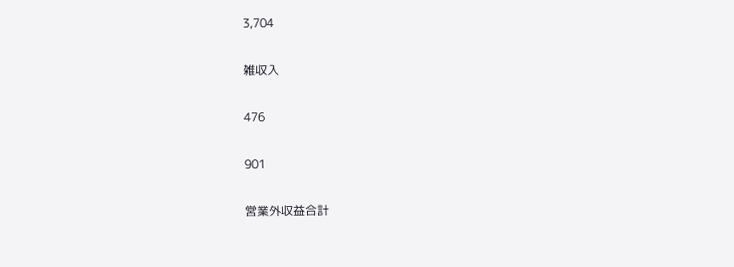3,704

雑収入

476

901

営業外収益合計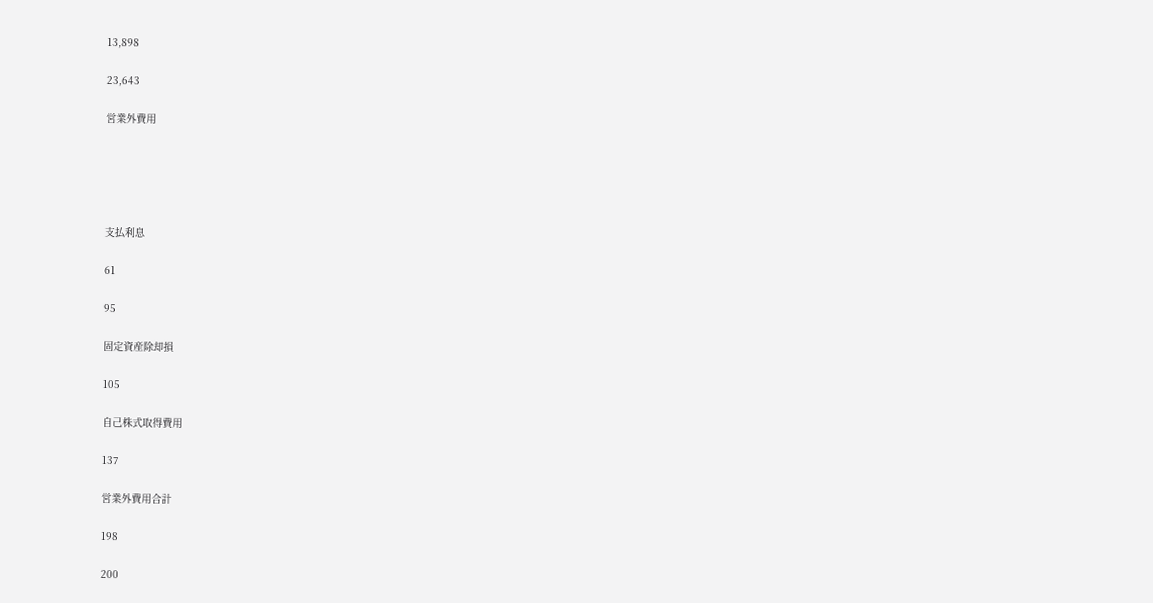13,898

23,643

営業外費用





支払利息

61

95

固定資産除却損

105

自己株式取得費用

137

営業外費用合計

198

200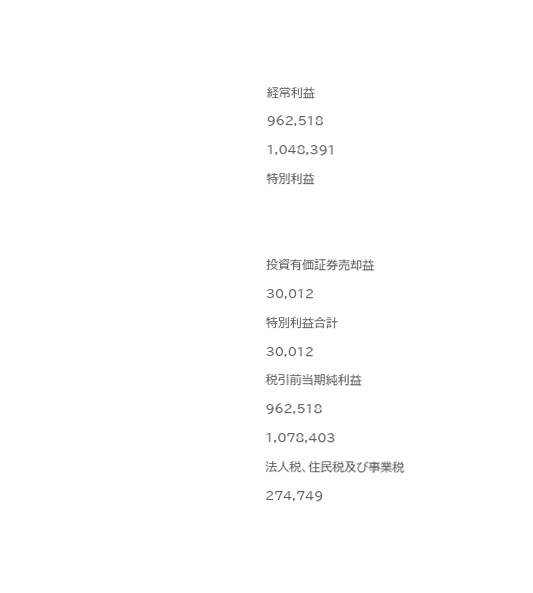経常利益

962,518

1,048,391

特別利益





投資有価証券売却益

30,012

特別利益合計

30,012

税引前当期純利益

962,518

1,078,403

法人税、住民税及び事業税

274,749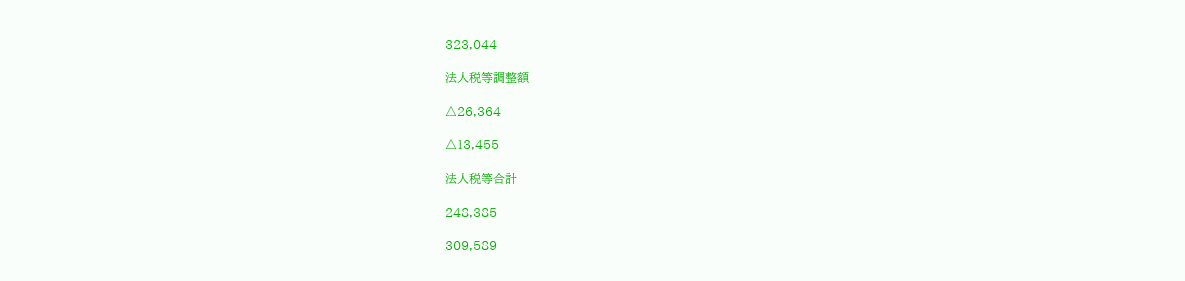323,044

法人税等調整額

△26,364

△13,455

法人税等合計

248,385

309,589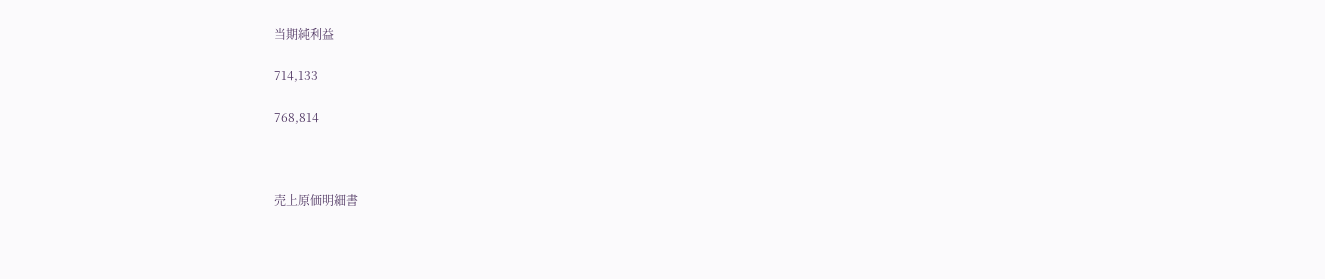当期純利益

714,133

768,814



売上原価明細書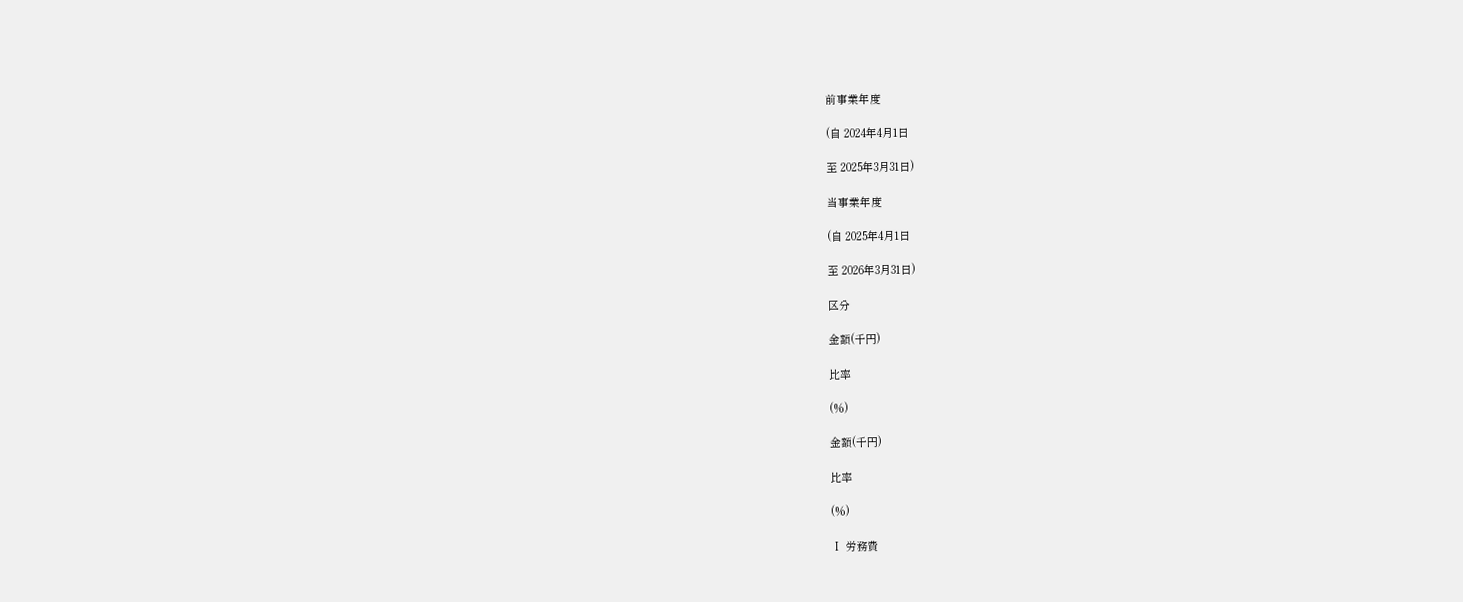前事業年度

(自 2024年4月1日

至 2025年3月31日)

当事業年度

(自 2025年4月1日

至 2026年3月31日)

区分

金額(千円)

比率

(%)

金額(千円)

比率

(%)

Ⅰ 労務費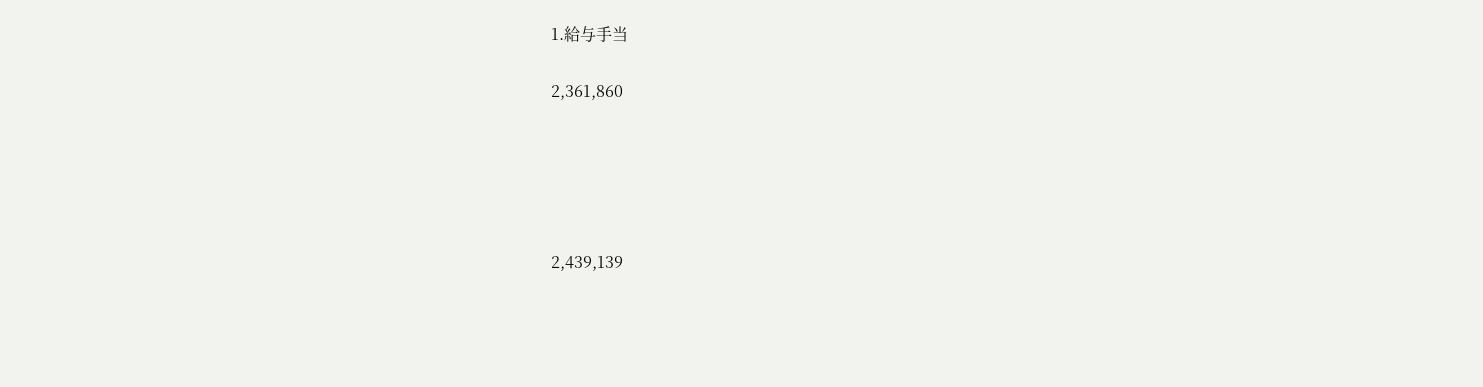1.給与手当

2,361,860





2,439,139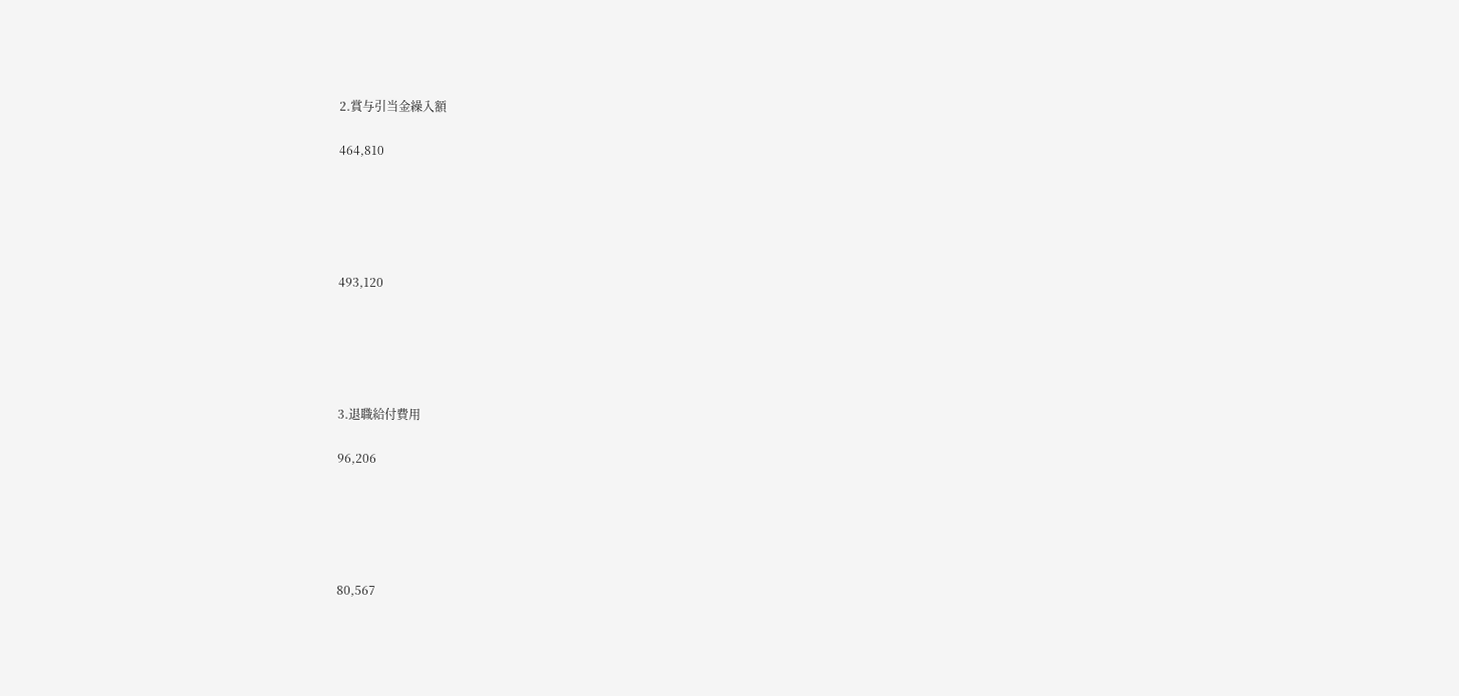2.賞与引当金繰入額

464,810





493,120





3.退職給付費用

96,206





80,567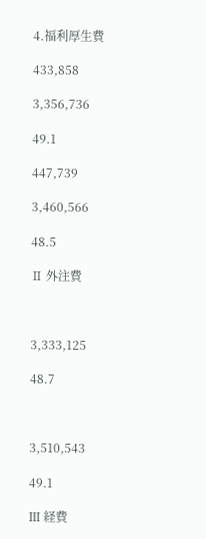4.福利厚生費

433,858

3,356,736

49.1

447,739

3,460,566

48.5

Ⅱ 外注費



3,333,125

48.7



3,510,543

49.1

Ⅲ 経費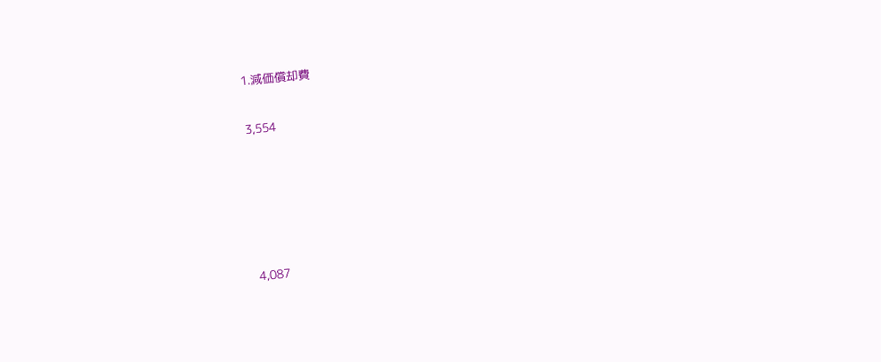1.減価償却費

3,554





4,087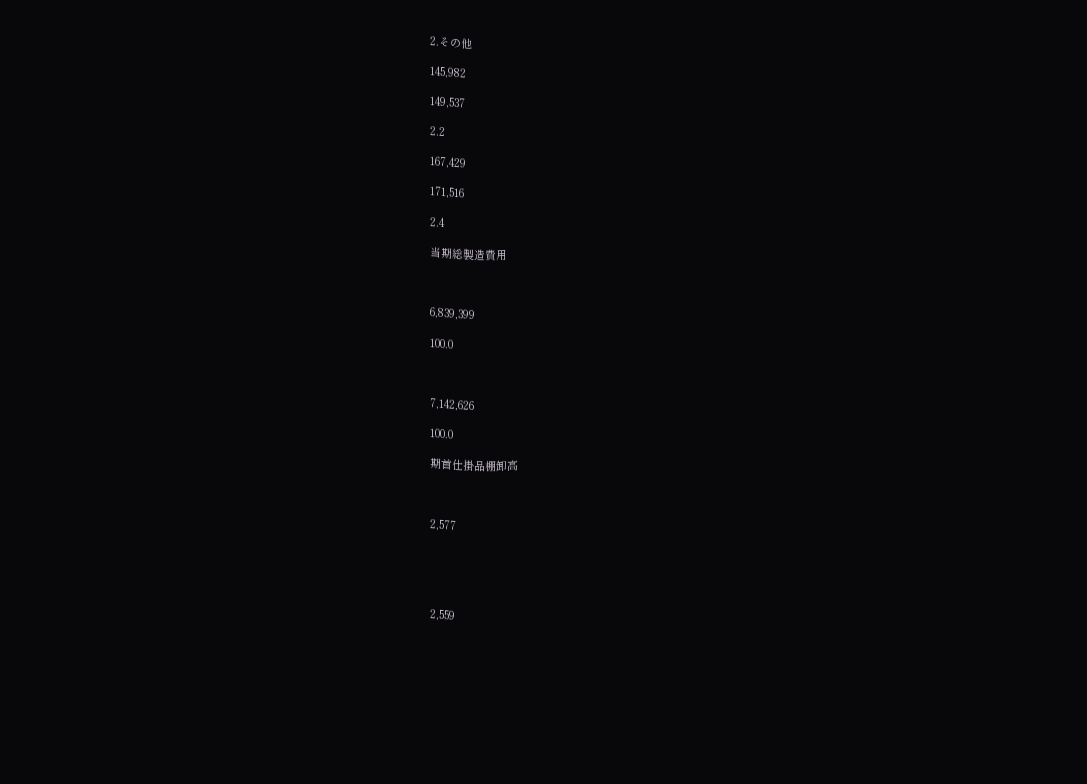2.その他

145,982

149,537

2.2

167,429

171,516

2.4

当期総製造費用



6,839,399

100.0



7,142,626

100.0

期首仕掛品棚卸高



2,577





2,559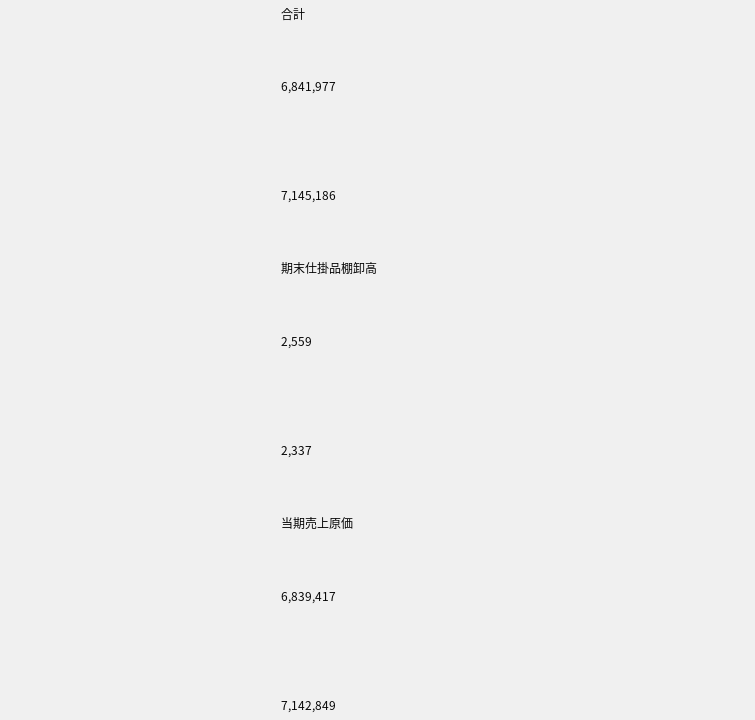合計



6,841,977





7,145,186



期末仕掛品棚卸高



2,559





2,337



当期売上原価



6,839,417





7,142,849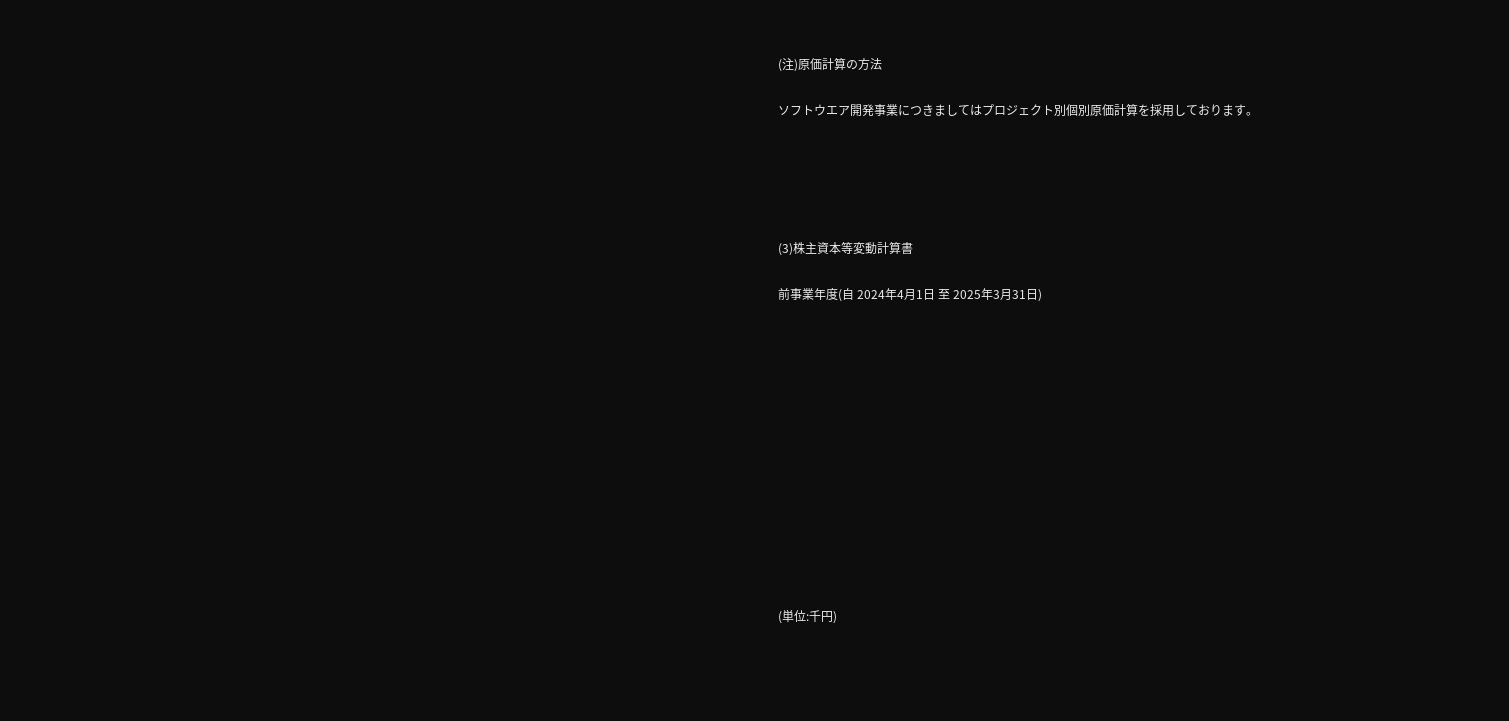(注)原価計算の方法

ソフトウエア開発事業につきましてはプロジェクト別個別原価計算を採用しております。





(3)株主資本等変動計算書

前事業年度(自 2024年4月1日 至 2025年3月31日)













(単位:千円)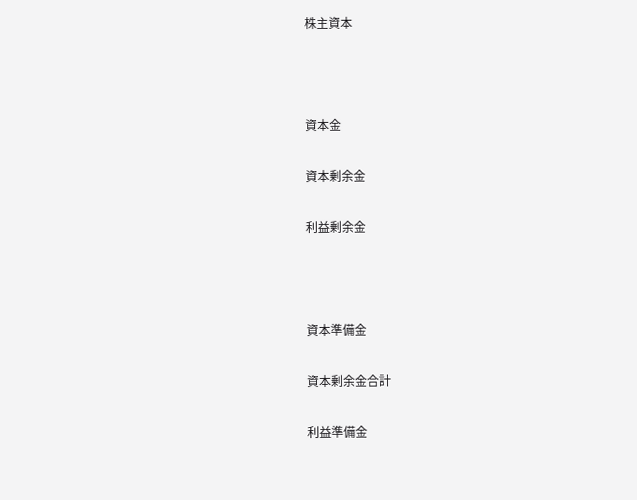株主資本



資本金

資本剰余金

利益剰余金



資本準備金

資本剰余金合計

利益準備金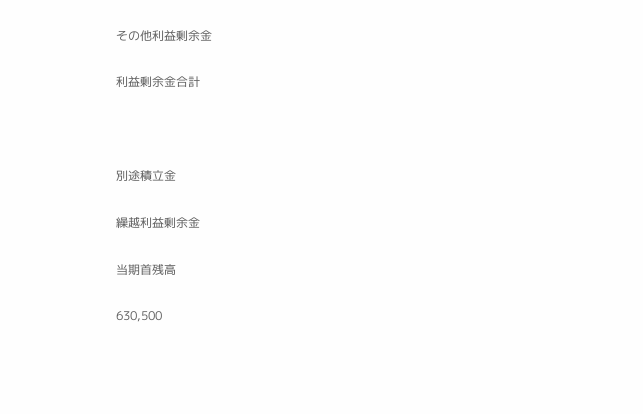その他利益剰余金

利益剰余金合計



別途積立金

繰越利益剰余金

当期首残高

630,500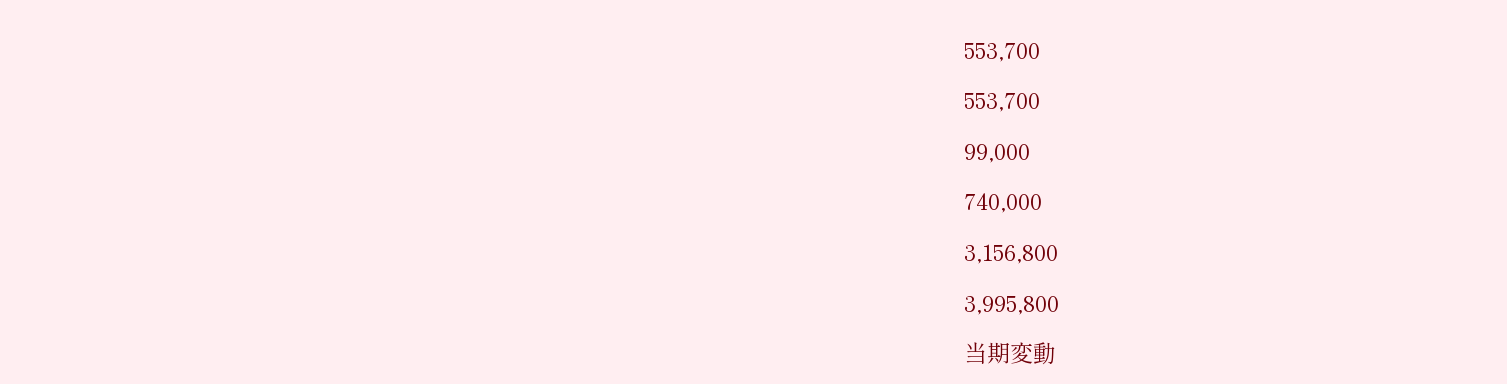553,700

553,700

99,000

740,000

3,156,800

3,995,800

当期変動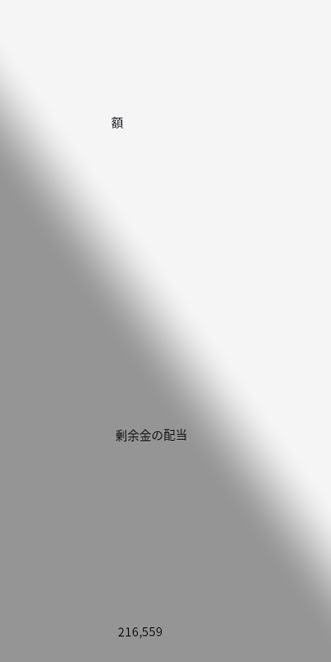額















剰余金の配当









216,559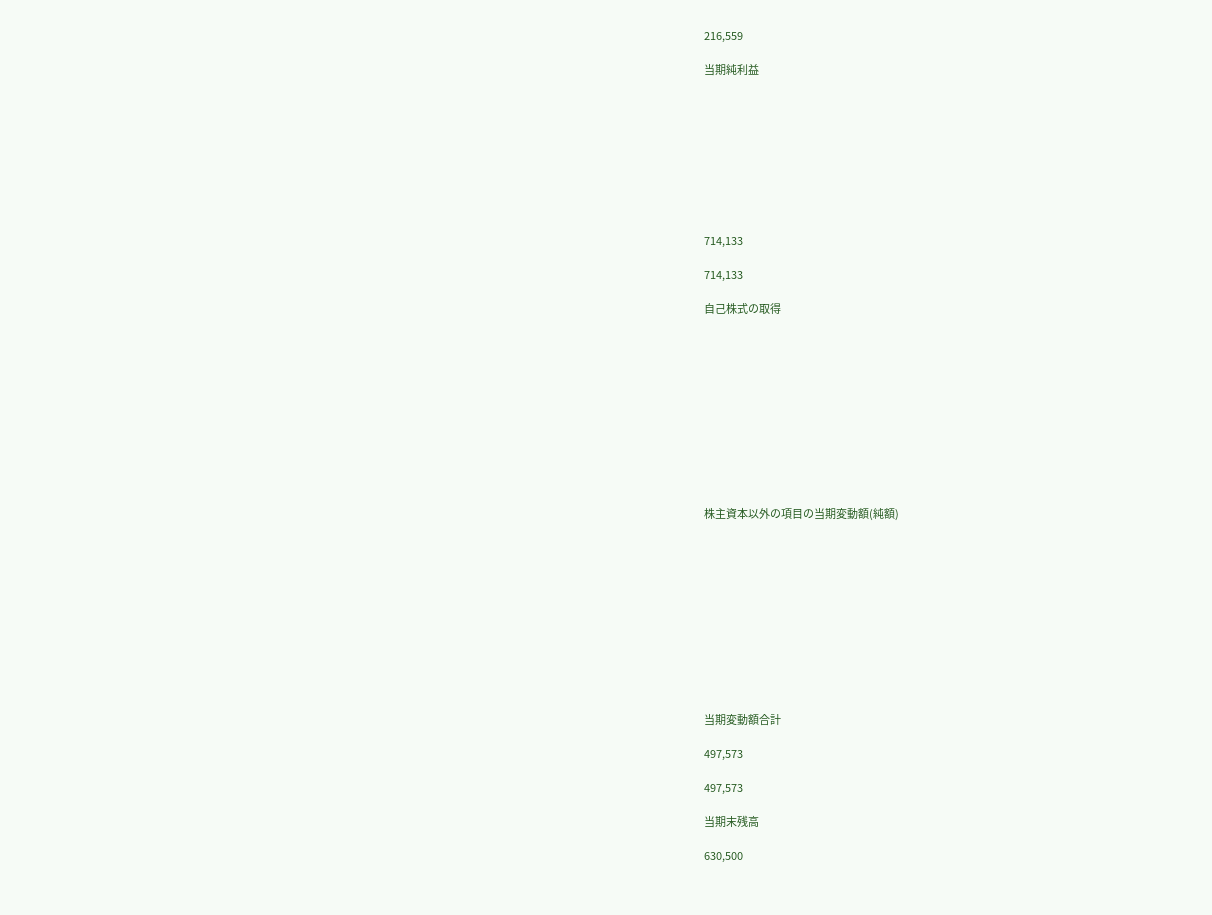216,559

当期純利益









714,133

714,133

自己株式の取得











株主資本以外の項目の当期変動額(純額)











当期変動額合計

497,573

497,573

当期末残高

630,500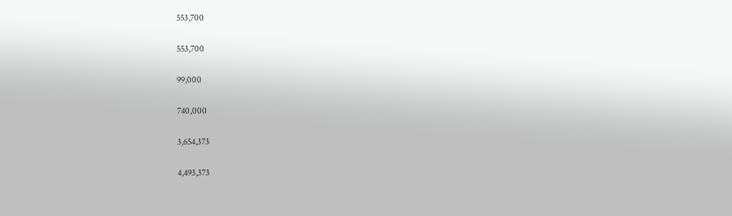553,700

553,700

99,000

740,000

3,654,373

4,493,373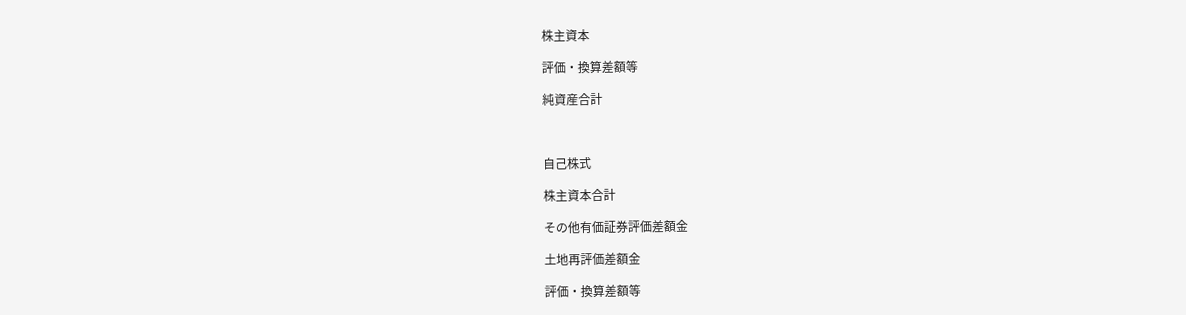株主資本

評価・換算差額等

純資産合計



自己株式

株主資本合計

その他有価証券評価差額金

土地再評価差額金

評価・換算差額等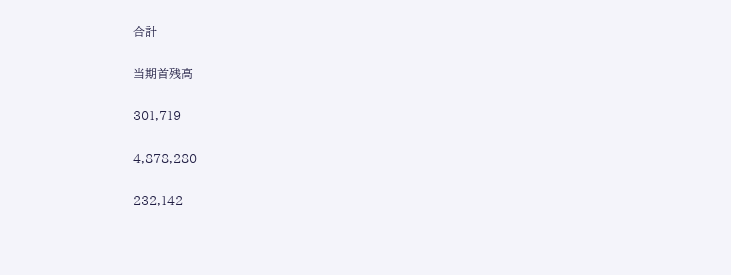合計

当期首残高

301,719

4,878,280

232,142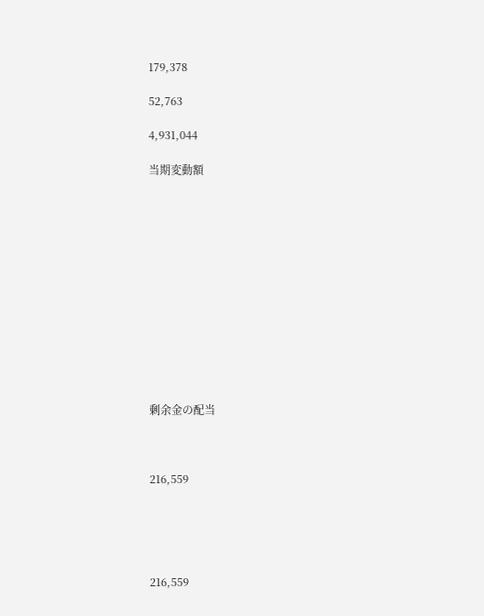179,378

52,763

4,931,044

当期変動額













剰余金の配当



216,559





216,559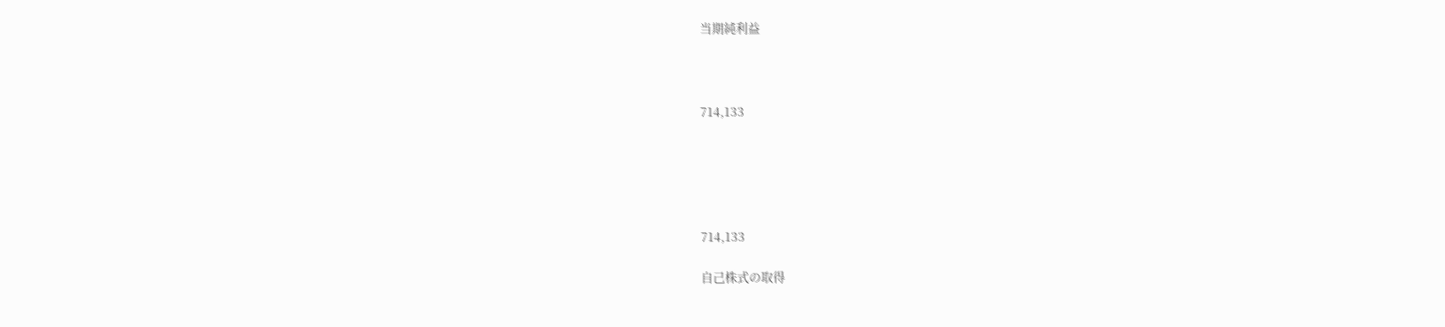当期純利益



714,133





714,133

自己株式の取得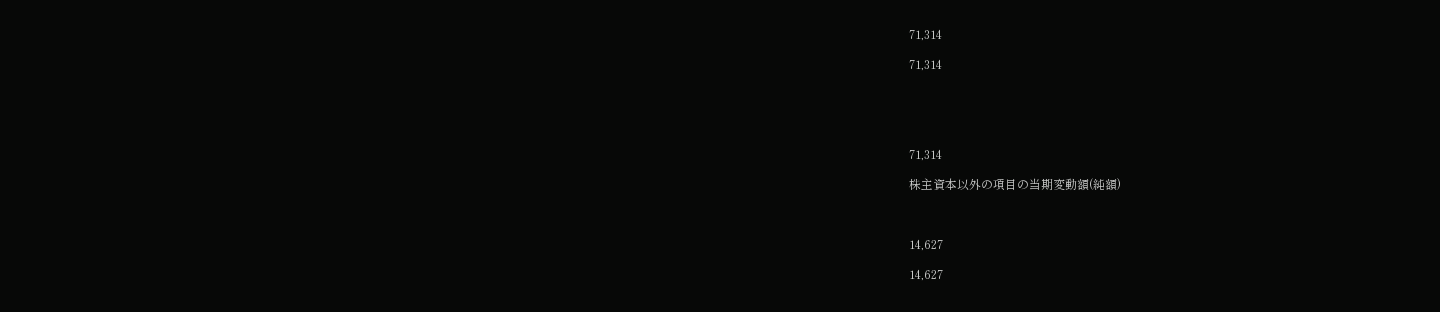71,314

71,314





71,314

株主資本以外の項目の当期変動額(純額)



14,627

14,627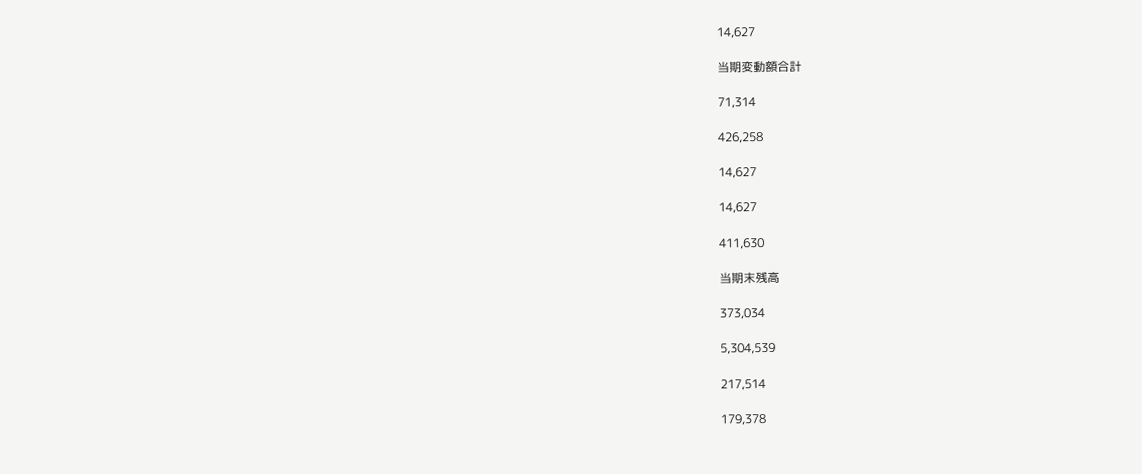14,627

当期変動額合計

71,314

426,258

14,627

14,627

411,630

当期末残高

373,034

5,304,539

217,514

179,378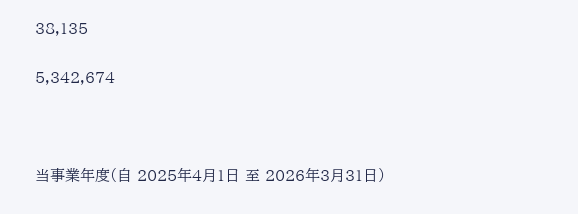38,135

5,342,674



当事業年度(自 2025年4月1日 至 2026年3月31日)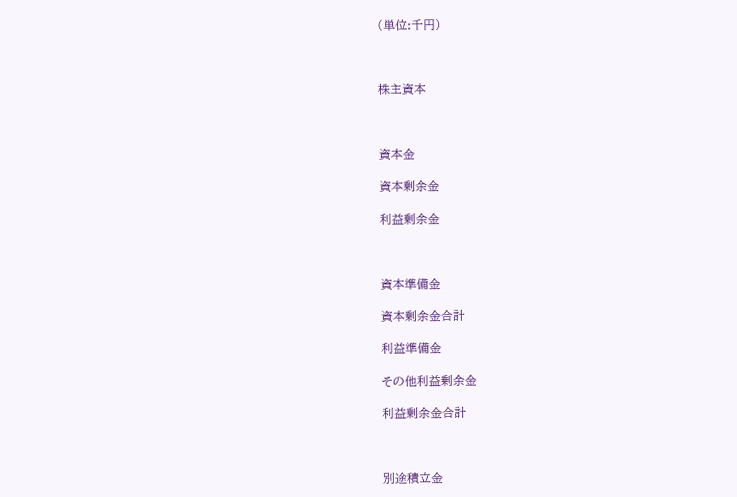(単位:千円)



株主資本



資本金

資本剰余金

利益剰余金



資本準備金

資本剰余金合計

利益準備金

その他利益剰余金

利益剰余金合計



別途積立金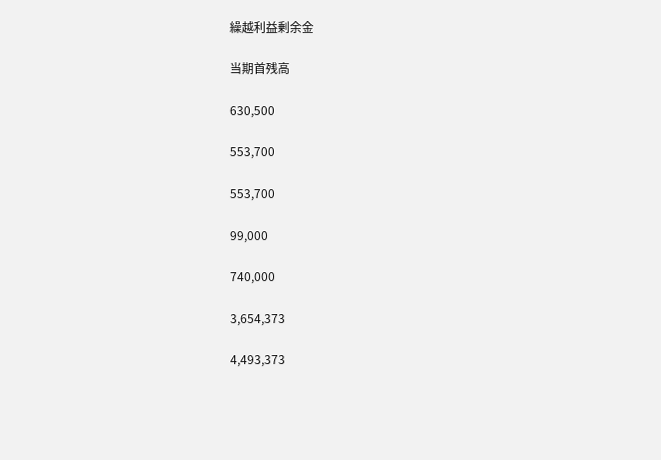繰越利益剰余金

当期首残高

630,500

553,700

553,700

99,000

740,000

3,654,373

4,493,373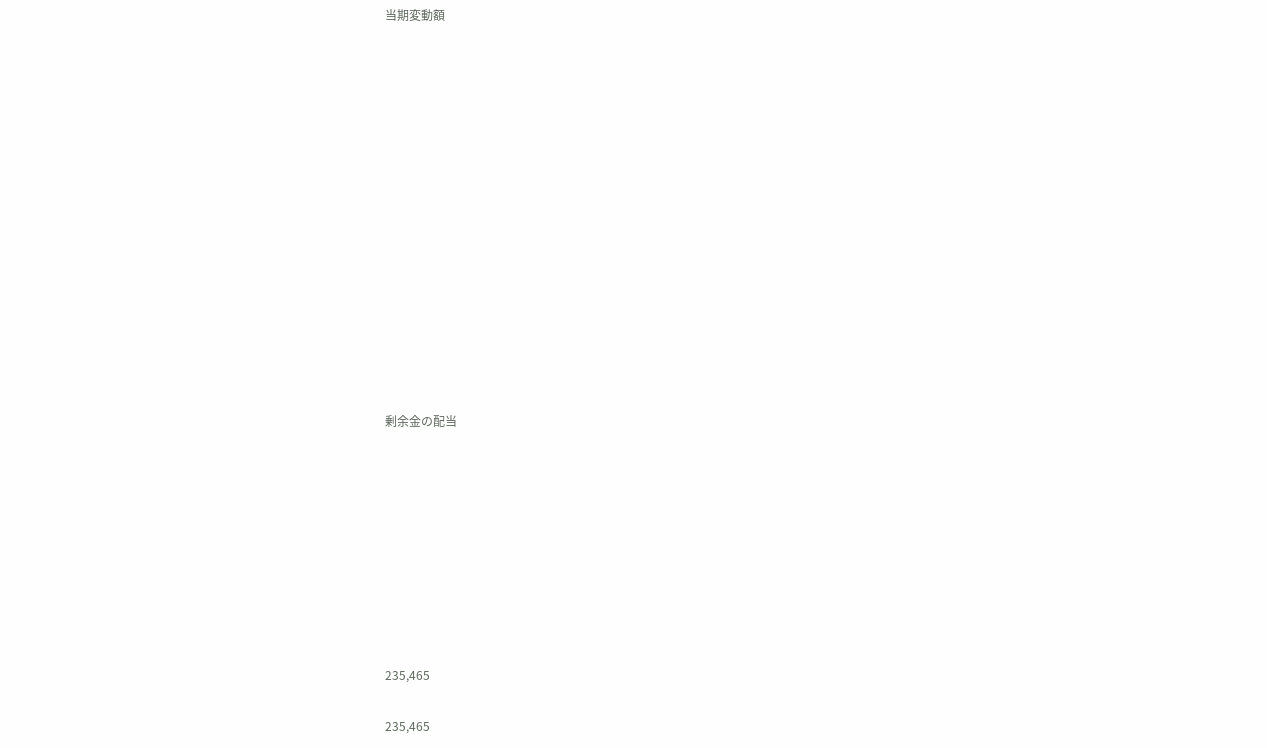当期変動額















剰余金の配当









235,465

235,465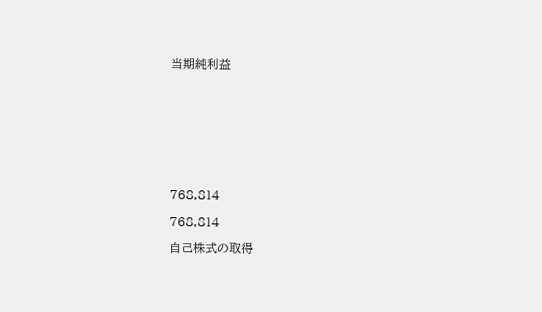当期純利益









768,814

768,814

自己株式の取得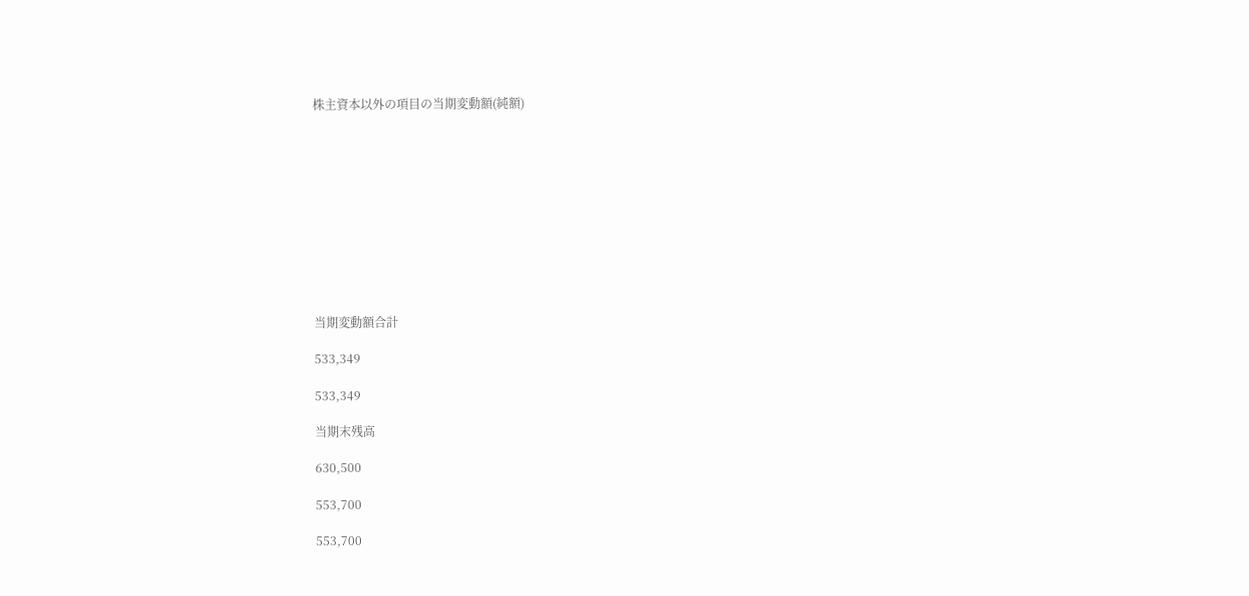株主資本以外の項目の当期変動額(純額)











当期変動額合計

533,349

533,349

当期末残高

630,500

553,700

553,700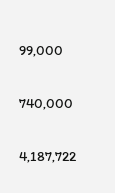99,000

740,000

4,187,722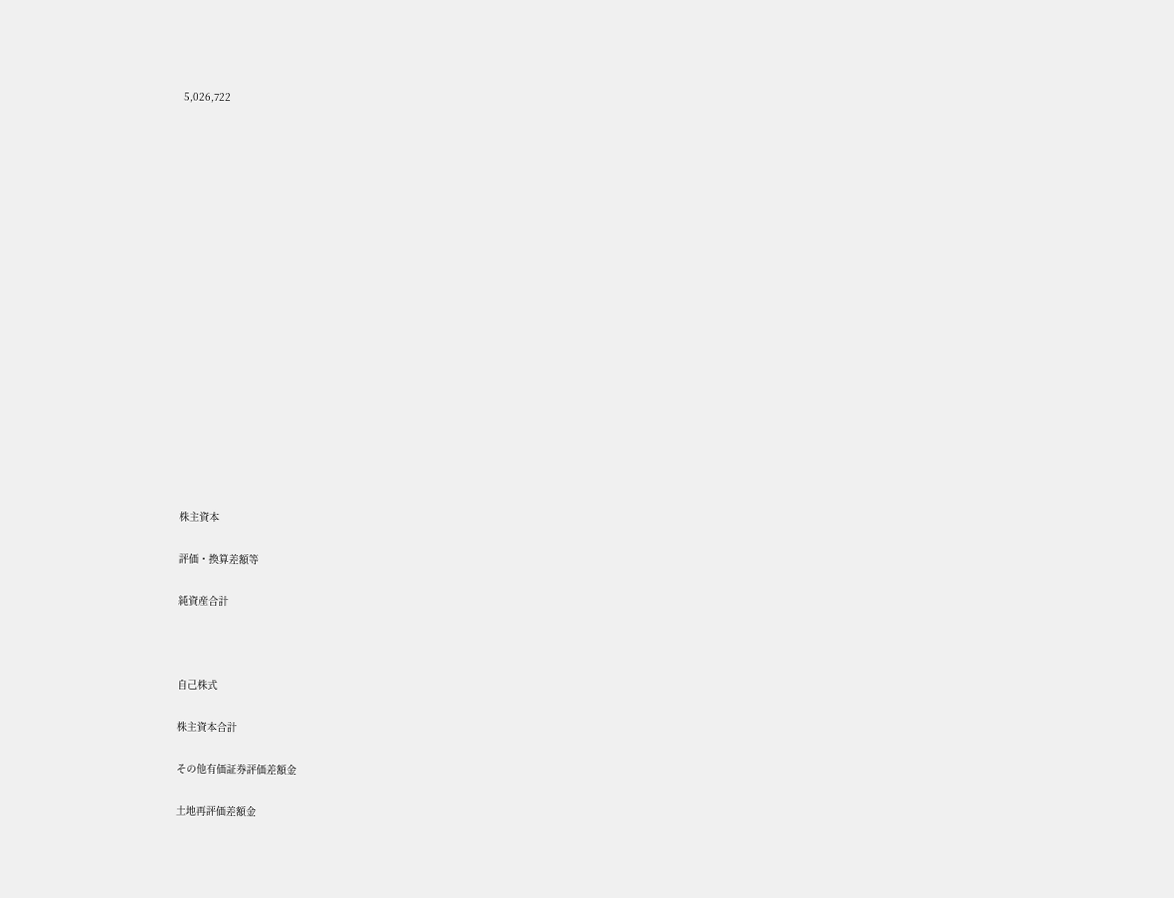5,026,722



















株主資本

評価・換算差額等

純資産合計



自己株式

株主資本合計

その他有価証券評価差額金

土地再評価差額金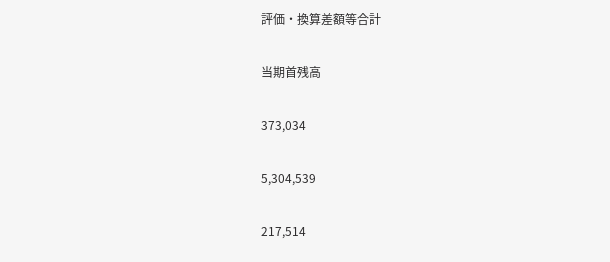評価・換算差額等合計

当期首残高

373,034

5,304,539

217,514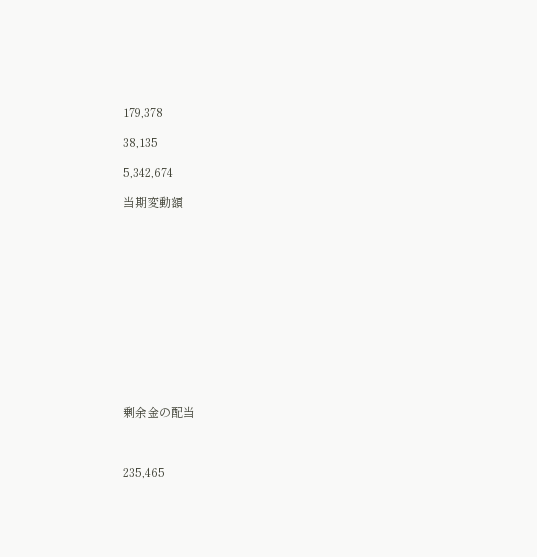179,378

38,135

5,342,674

当期変動額













剰余金の配当



235,465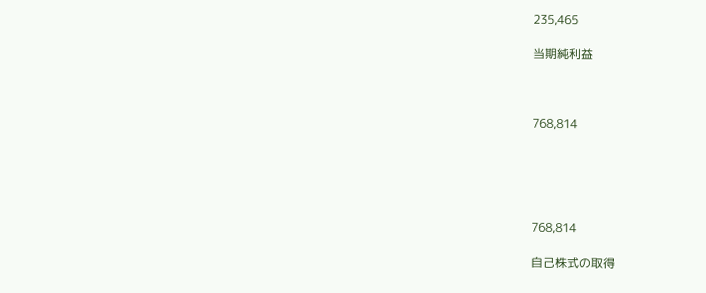235,465

当期純利益



768,814





768,814

自己株式の取得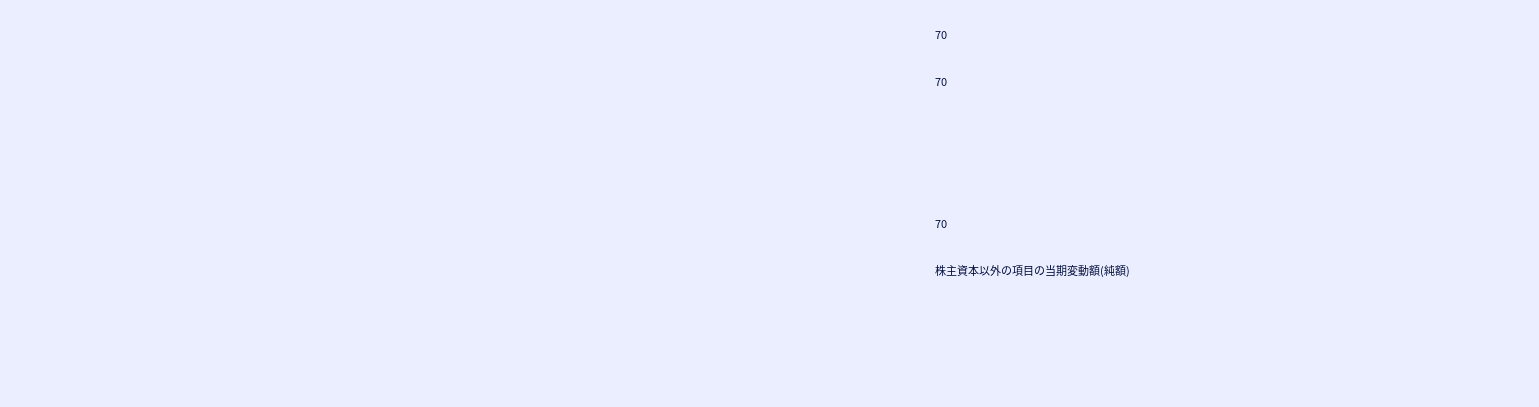70

70





70

株主資本以外の項目の当期変動額(純額)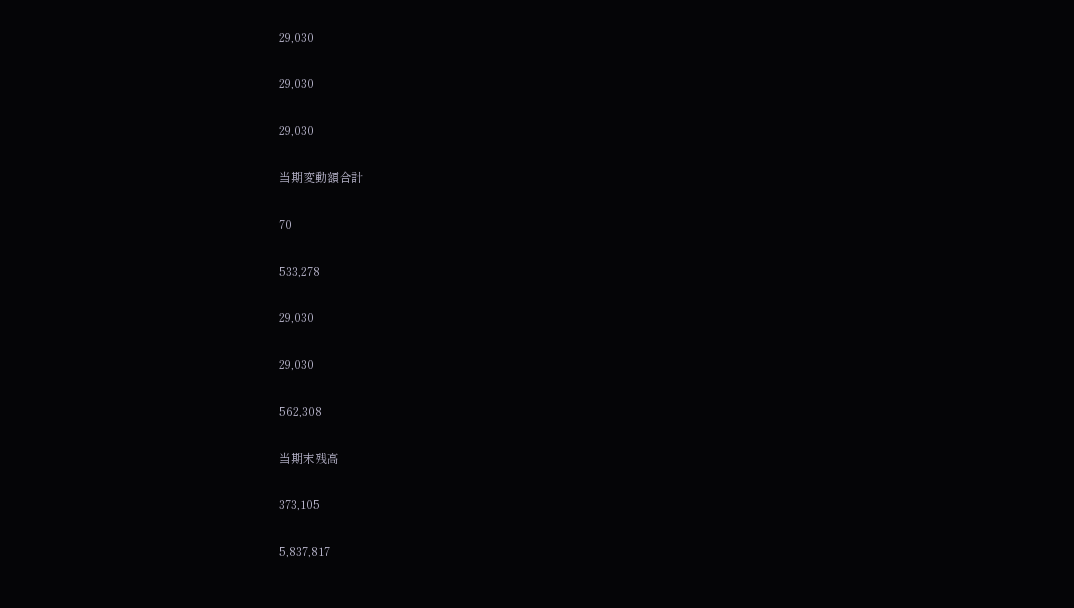29,030

29,030

29,030

当期変動額合計

70

533,278

29,030

29,030

562,308

当期末残高

373,105

5,837,817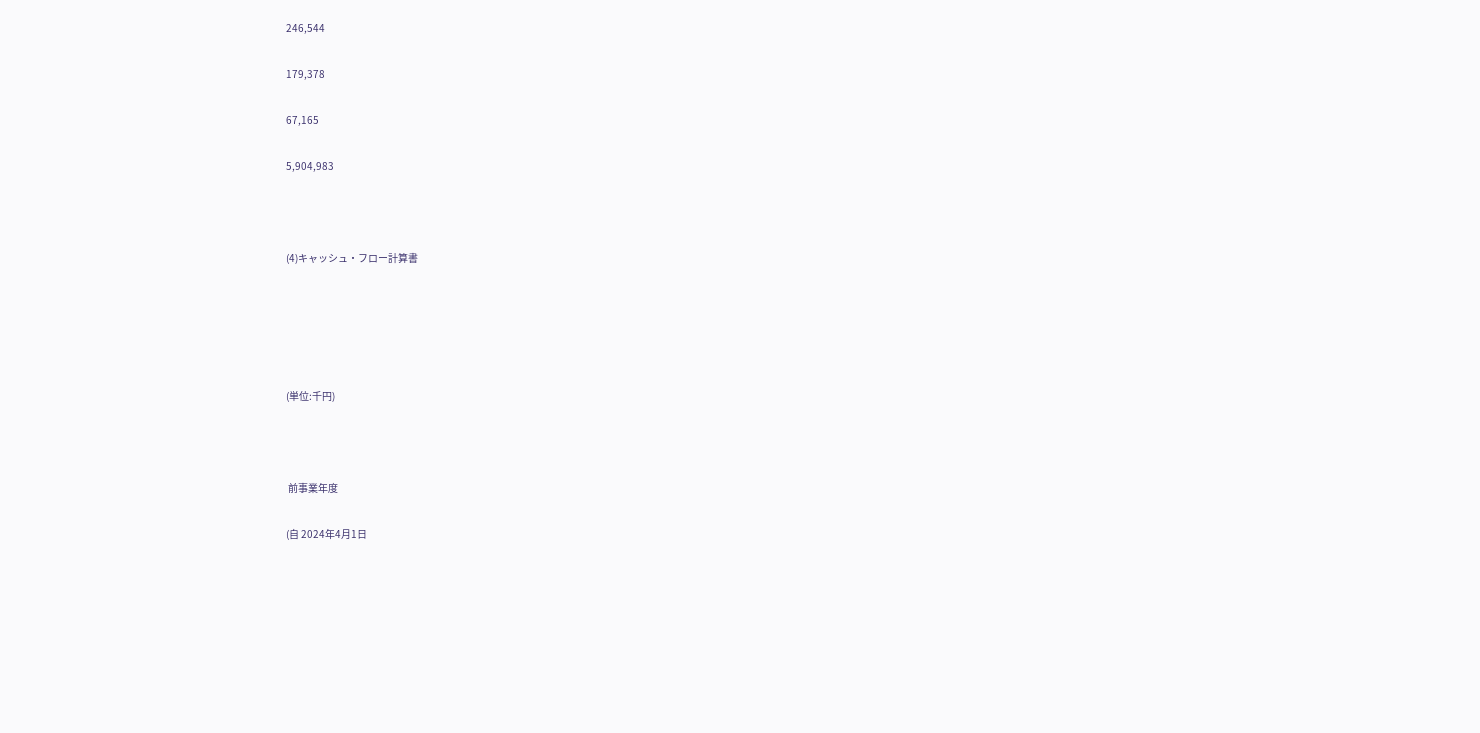246,544

179,378

67,165

5,904,983



(4)キャッシュ・フロー計算書





(単位:千円)



 前事業年度

(自 2024年4月1日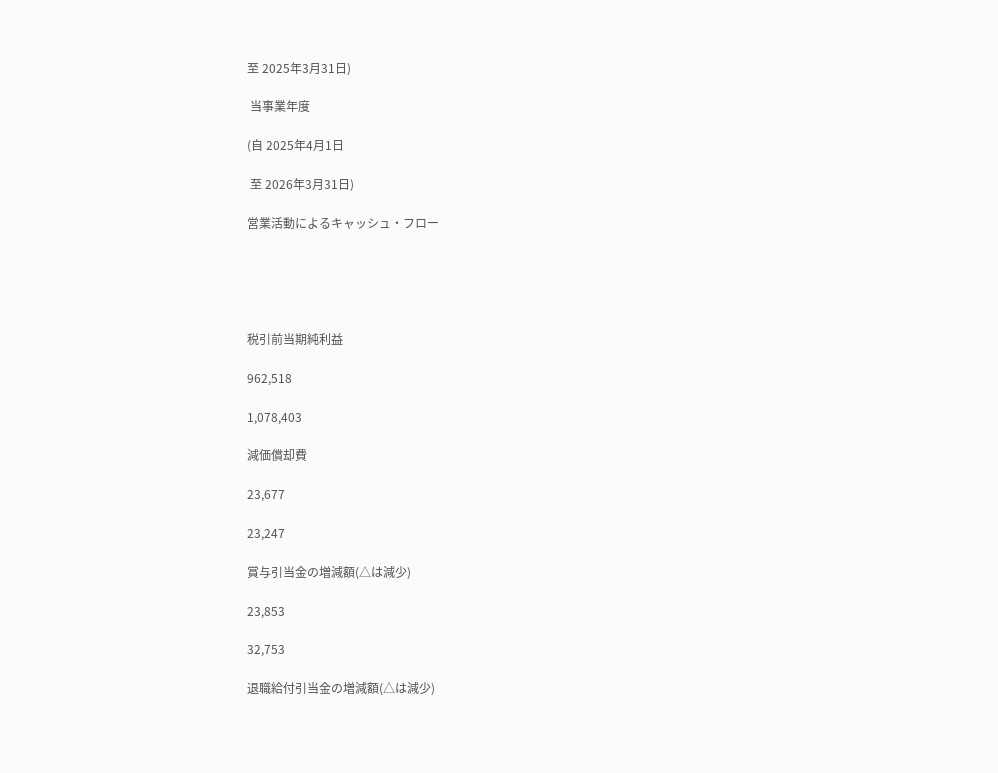至 2025年3月31日)

 当事業年度

(自 2025年4月1日

 至 2026年3月31日)

営業活動によるキャッシュ・フロー





税引前当期純利益

962,518

1,078,403

減価償却費

23,677

23,247

賞与引当金の増減額(△は減少)

23,853

32,753

退職給付引当金の増減額(△は減少)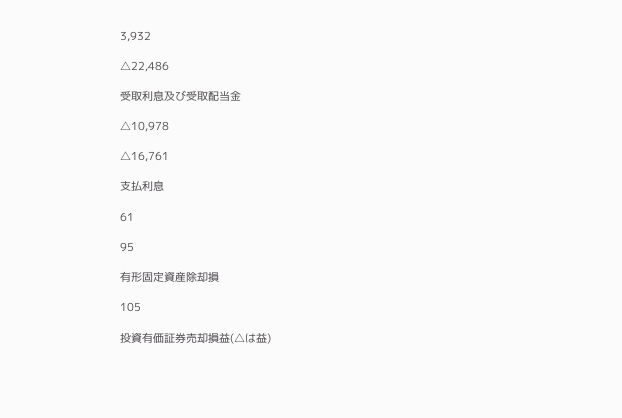3,932

△22,486

受取利息及び受取配当金

△10,978

△16,761

支払利息

61

95

有形固定資産除却損

105

投資有価証券売却損益(△は益)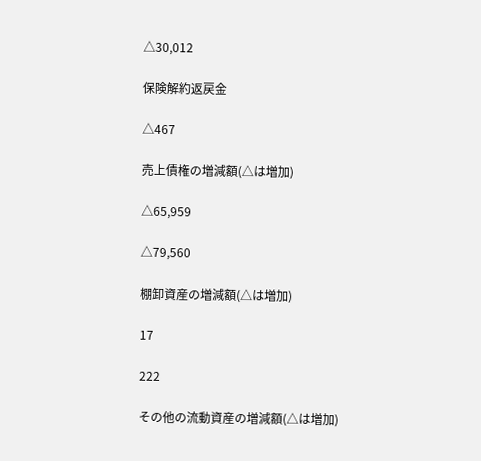△30,012

保険解約返戻金

△467

売上債権の増減額(△は増加)

△65,959

△79,560

棚卸資産の増減額(△は増加)

17

222

その他の流動資産の増減額(△は増加)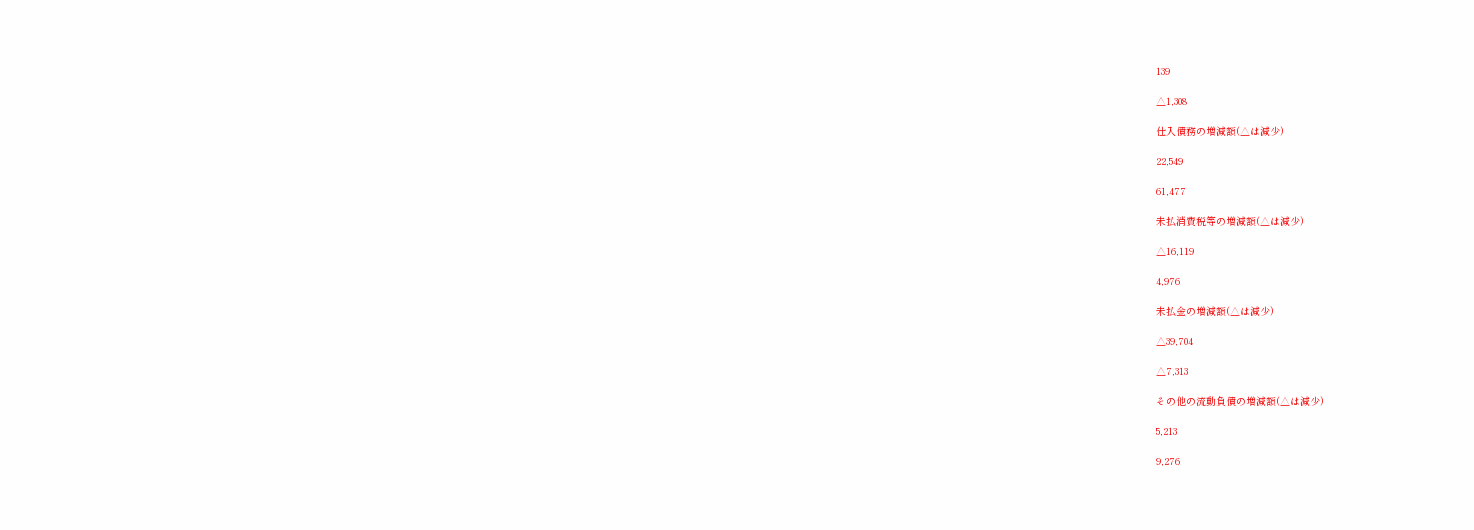139

△1,308

仕入債務の増減額(△は減少)

22,549

61,477

未払消費税等の増減額(△は減少)

△16,119

4,976

未払金の増減額(△は減少)

△39,704

△7,313

その他の流動負債の増減額(△は減少)

5,213

9,276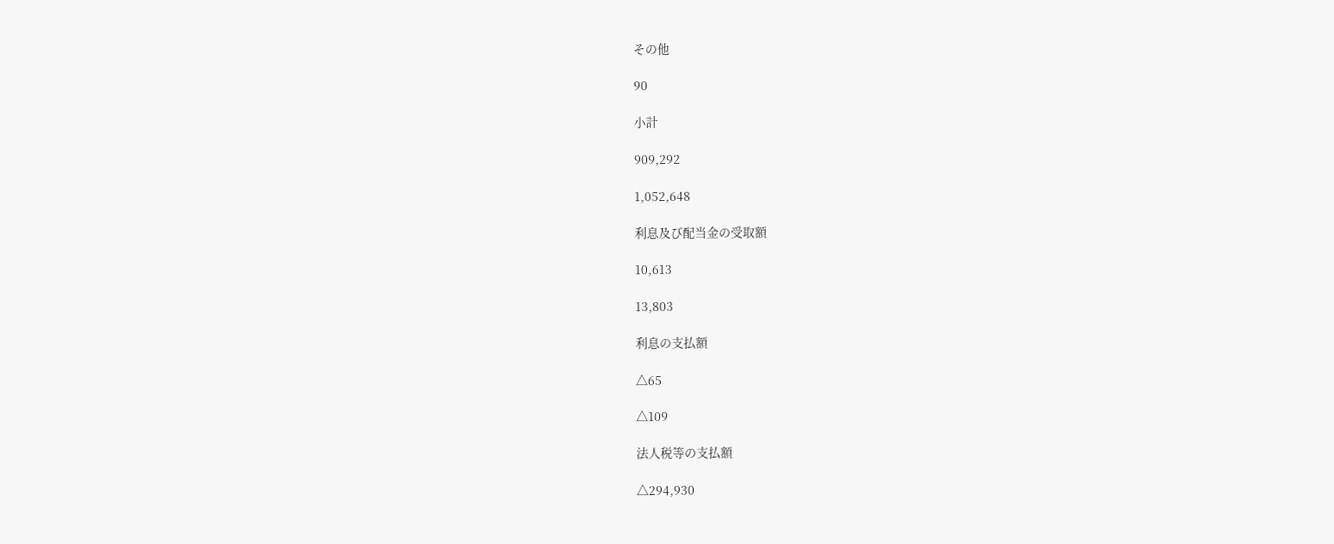その他

90

小計

909,292

1,052,648

利息及び配当金の受取額

10,613

13,803

利息の支払額

△65

△109

法人税等の支払額

△294,930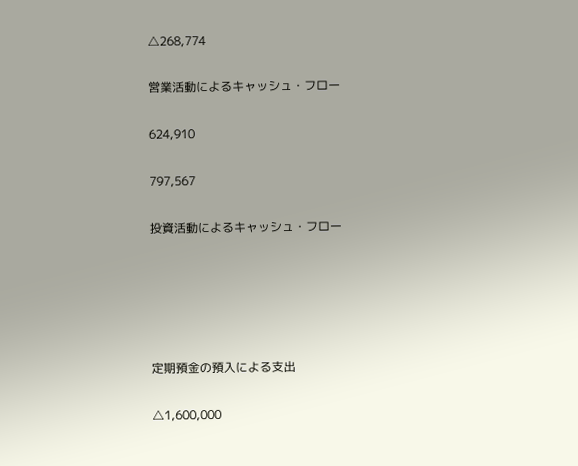△268,774

営業活動によるキャッシュ・フロー

624,910

797,567

投資活動によるキャッシュ・フロー





定期預金の預入による支出

△1,600,000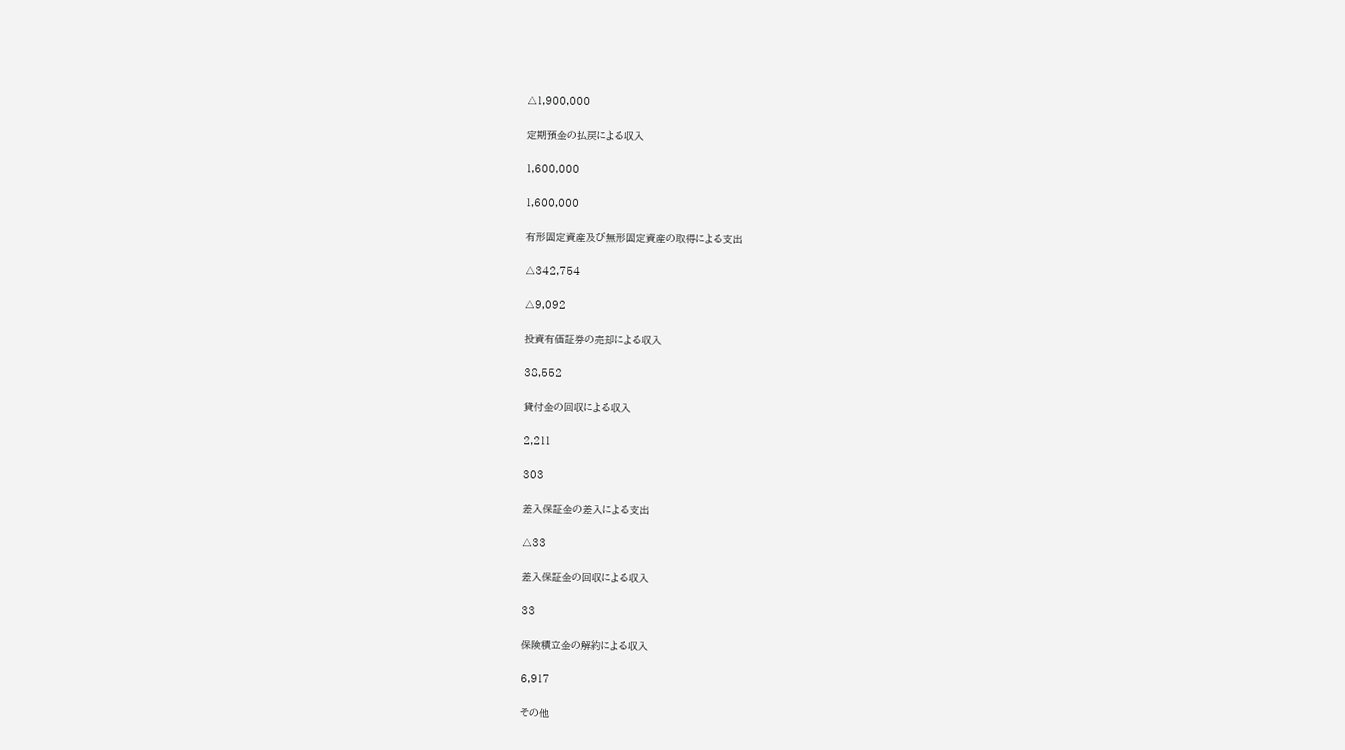△1,900,000

定期預金の払戻による収入

1,600,000

1,600,000

有形固定資産及び無形固定資産の取得による支出

△342,754

△9,092

投資有価証券の売却による収入

38,552

貸付金の回収による収入

2,211

303

差入保証金の差入による支出

△33

差入保証金の回収による収入

33

保険積立金の解約による収入

6,917

その他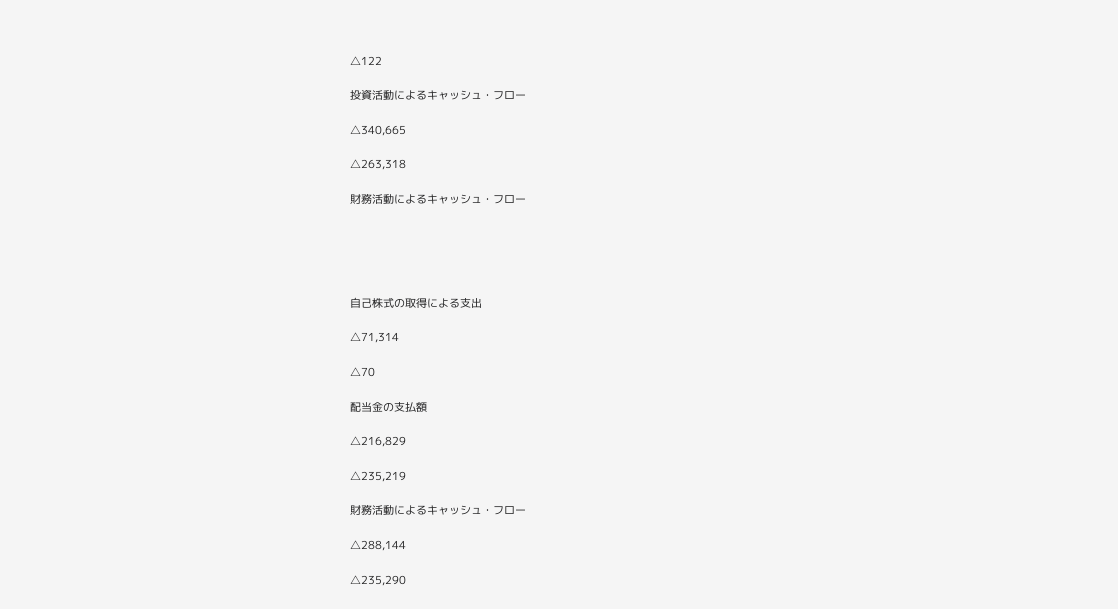△122

投資活動によるキャッシュ・フロー

△340,665

△263,318

財務活動によるキャッシュ・フロー





自己株式の取得による支出

△71,314

△70

配当金の支払額

△216,829

△235,219

財務活動によるキャッシュ・フロー

△288,144

△235,290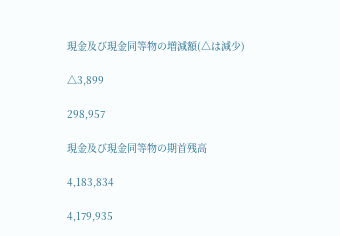現金及び現金同等物の増減額(△は減少)

△3,899

298,957

現金及び現金同等物の期首残高

4,183,834

4,179,935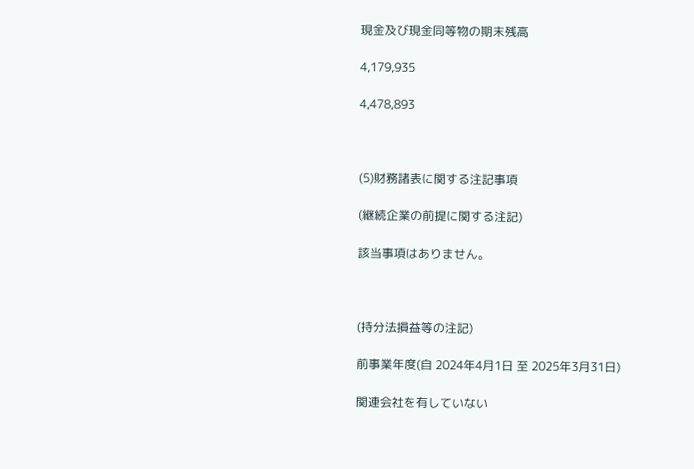現金及び現金同等物の期末残高

4,179,935

4,478,893



(5)財務諸表に関する注記事項

(継続企業の前提に関する注記)

該当事項はありません。



(持分法損益等の注記)

前事業年度(自 2024年4月1日 至 2025年3月31日)

関連会社を有していない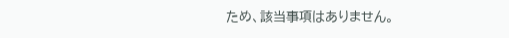ため、該当事項はありません。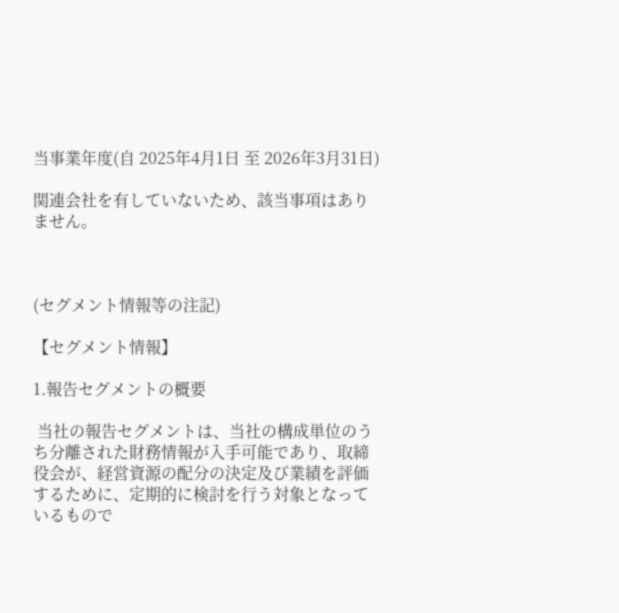当事業年度(自 2025年4月1日 至 2026年3月31日)

関連会社を有していないため、該当事項はありません。



(セグメント情報等の注記)

【セグメント情報】

1.報告セグメントの概要

 当社の報告セグメントは、当社の構成単位のうち分離された財務情報が入手可能であり、取締役会が、経営資源の配分の決定及び業績を評価するために、定期的に検討を行う対象となっているもので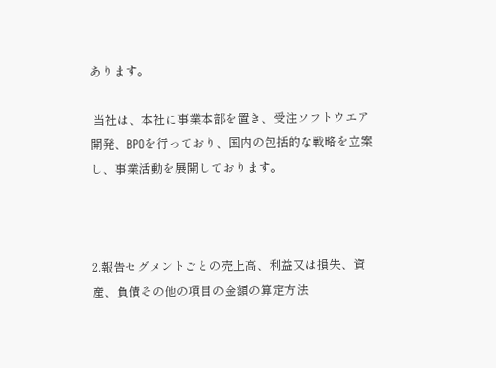あります。

 当社は、本社に事業本部を置き、受注ソフトウエア開発、BPOを行っており、国内の包括的な戦略を立案し、事業活動を展開しております。



2.報告セグメントごとの売上高、利益又は損失、資産、負債その他の項目の金額の算定方法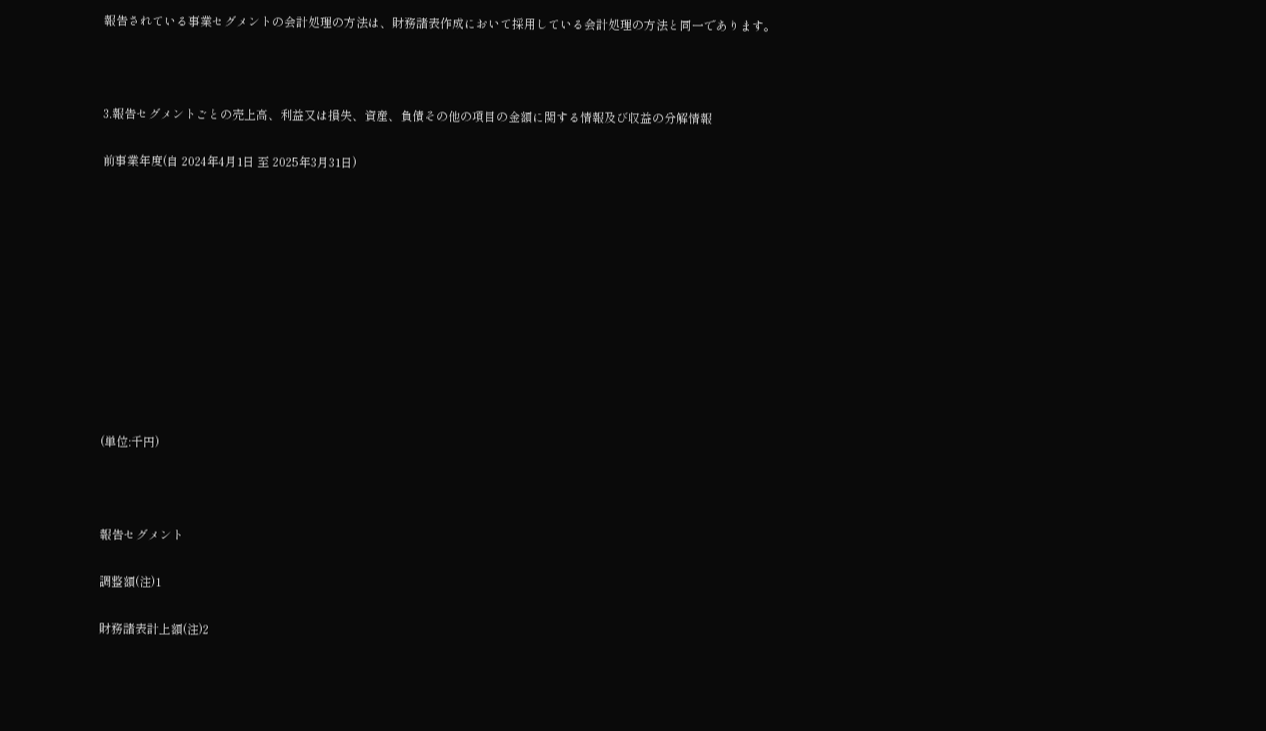報告されている事業セグメントの会計処理の方法は、財務諸表作成において採用している会計処理の方法と同一であります。



3.報告セグメントごとの売上高、利益又は損失、資産、負債その他の項目の金額に関する情報及び収益の分解情報

前事業年度(自 2024年4月1日 至 2025年3月31日)











(単位:千円)



報告セグメント

調整額(注)1

財務諸表計上額(注)2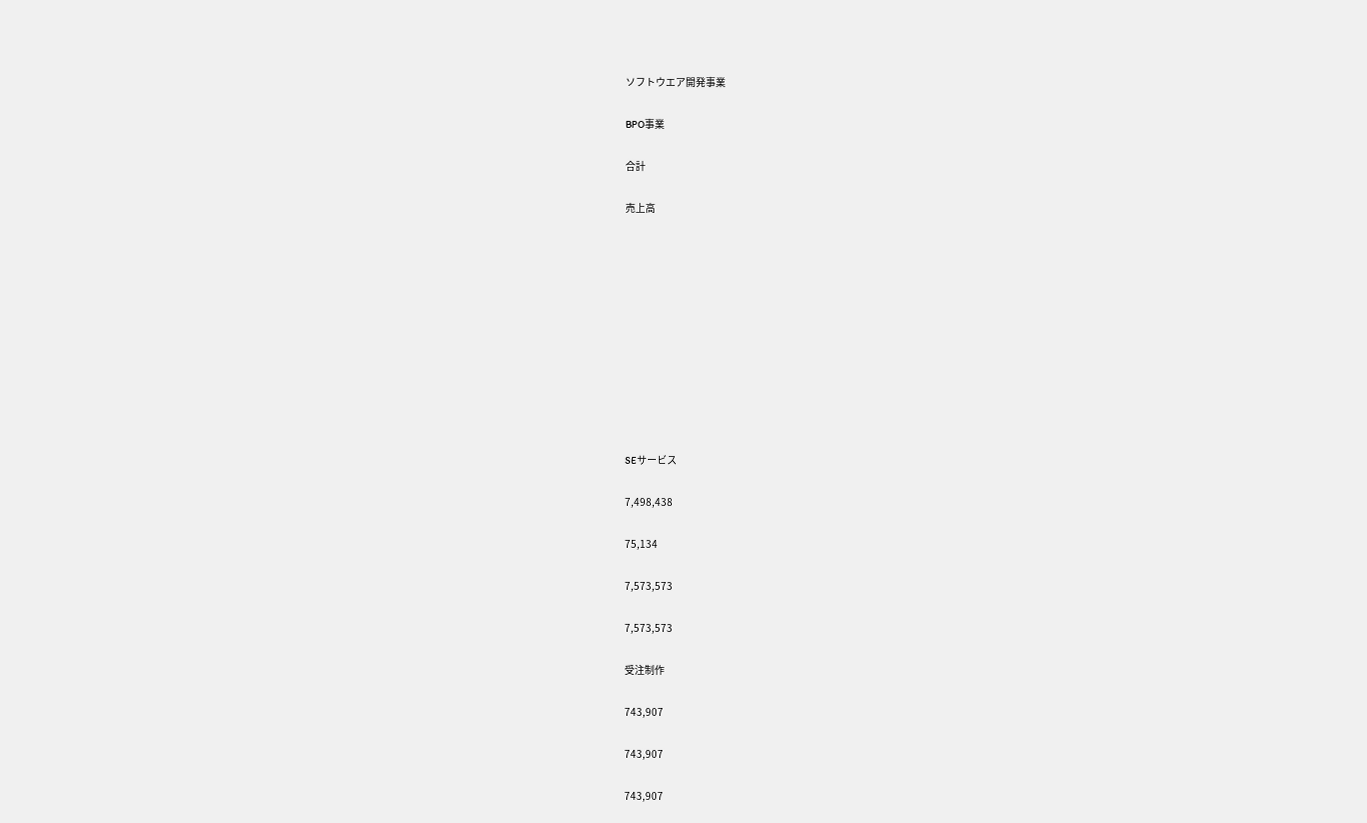ソフトウエア開発事業

BPO事業

合計

売上高











SEサービス

7,498,438

75,134

7,573,573

7,573,573

受注制作

743,907

743,907

743,907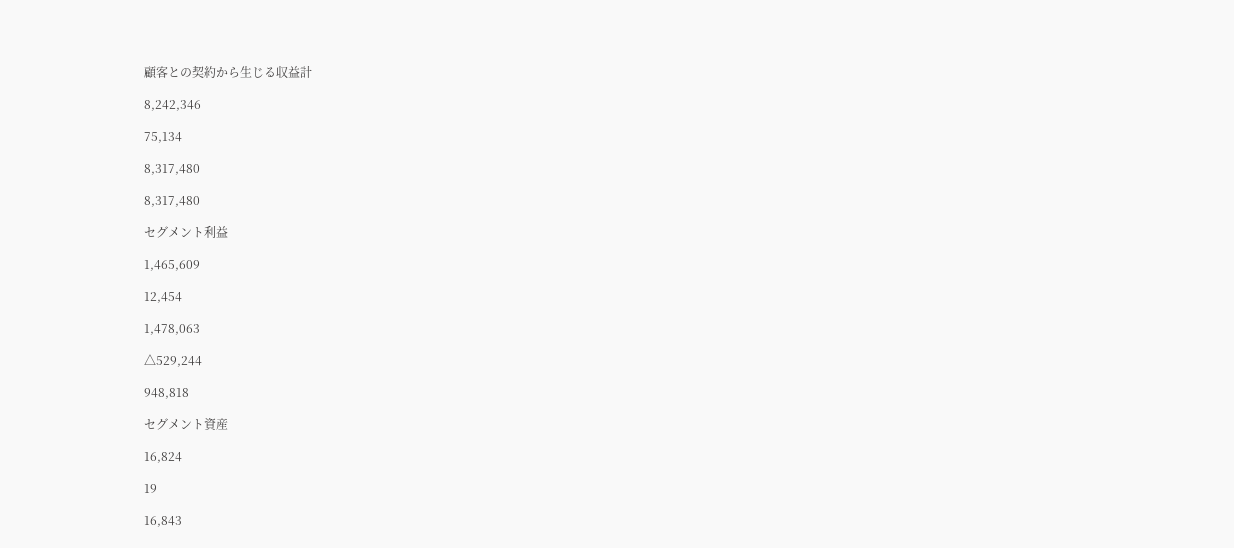顧客との契約から生じる収益計

8,242,346

75,134

8,317,480

8,317,480

セグメント利益

1,465,609

12,454

1,478,063

△529,244

948,818

セグメント資産

16,824

19

16,843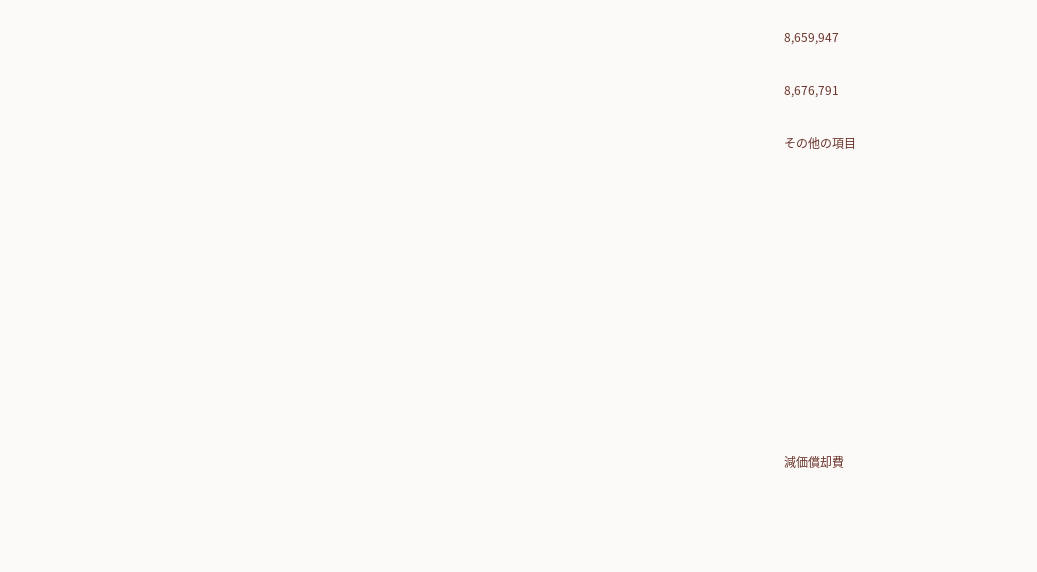8,659,947

8,676,791

その他の項目











減価償却費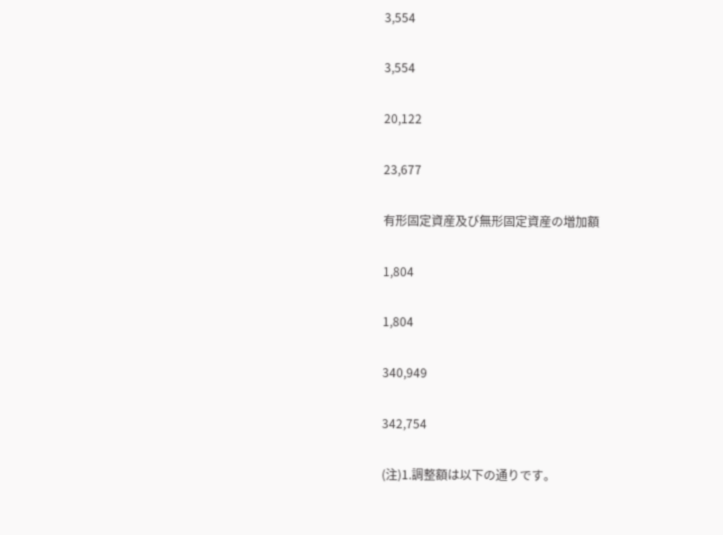3,554

3,554

20,122

23,677

有形固定資産及び無形固定資産の増加額

1,804

1,804

340,949

342,754

(注)1.調整額は以下の通りです。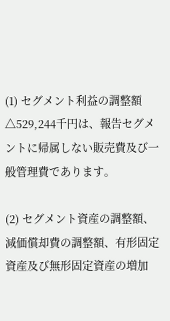(1) セグメント利益の調整額△529,244千円は、報告セグメントに帰属しない販売費及び一般管理費であります。

(2) セグメント資産の調整額、減価償却費の調整額、有形固定資産及び無形固定資産の増加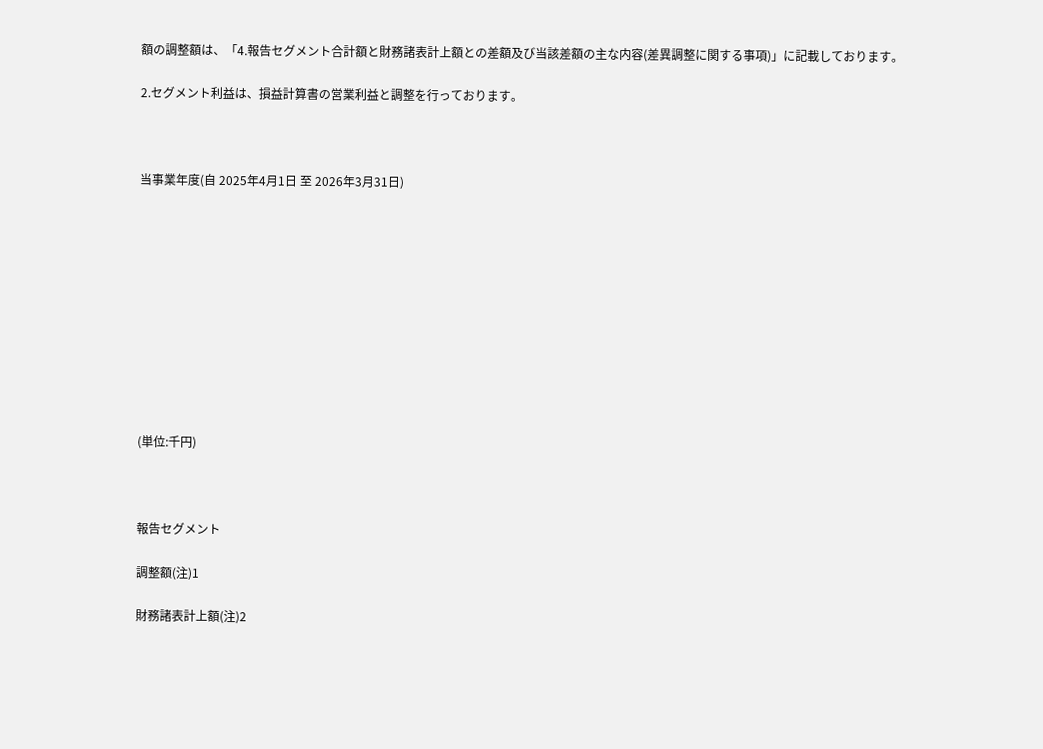額の調整額は、「4.報告セグメント合計額と財務諸表計上額との差額及び当該差額の主な内容(差異調整に関する事項)」に記載しております。

2.セグメント利益は、損益計算書の営業利益と調整を行っております。



当事業年度(自 2025年4月1日 至 2026年3月31日)











(単位:千円)



報告セグメント

調整額(注)1

財務諸表計上額(注)2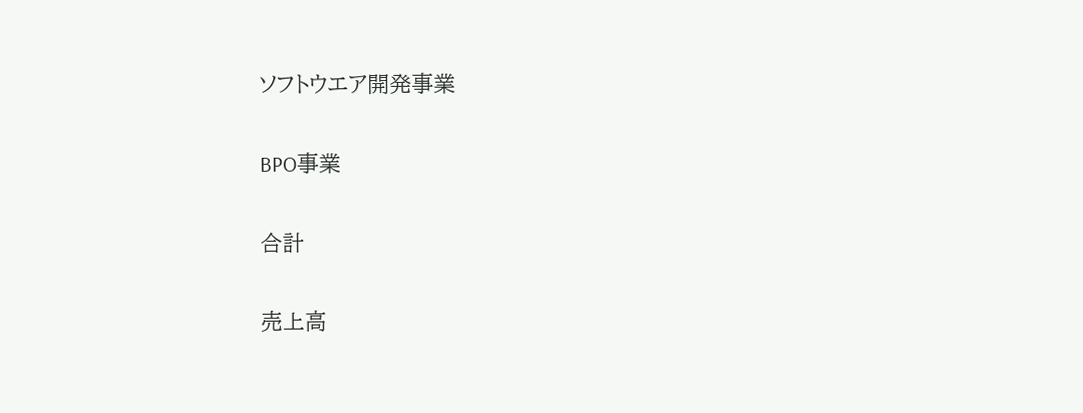ソフトウエア開発事業

BPO事業

合計

売上高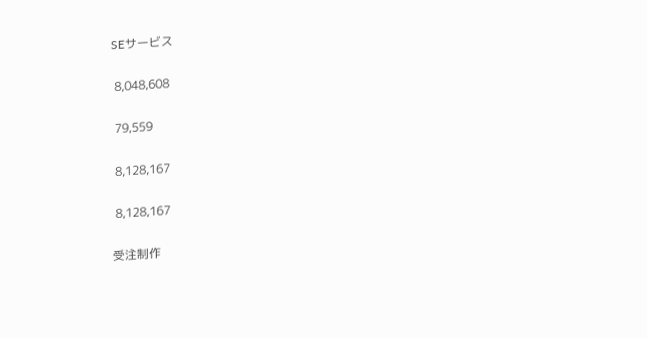SEサービス

 8,048,608

 79,559

 8,128,167

 8,128,167

受注制作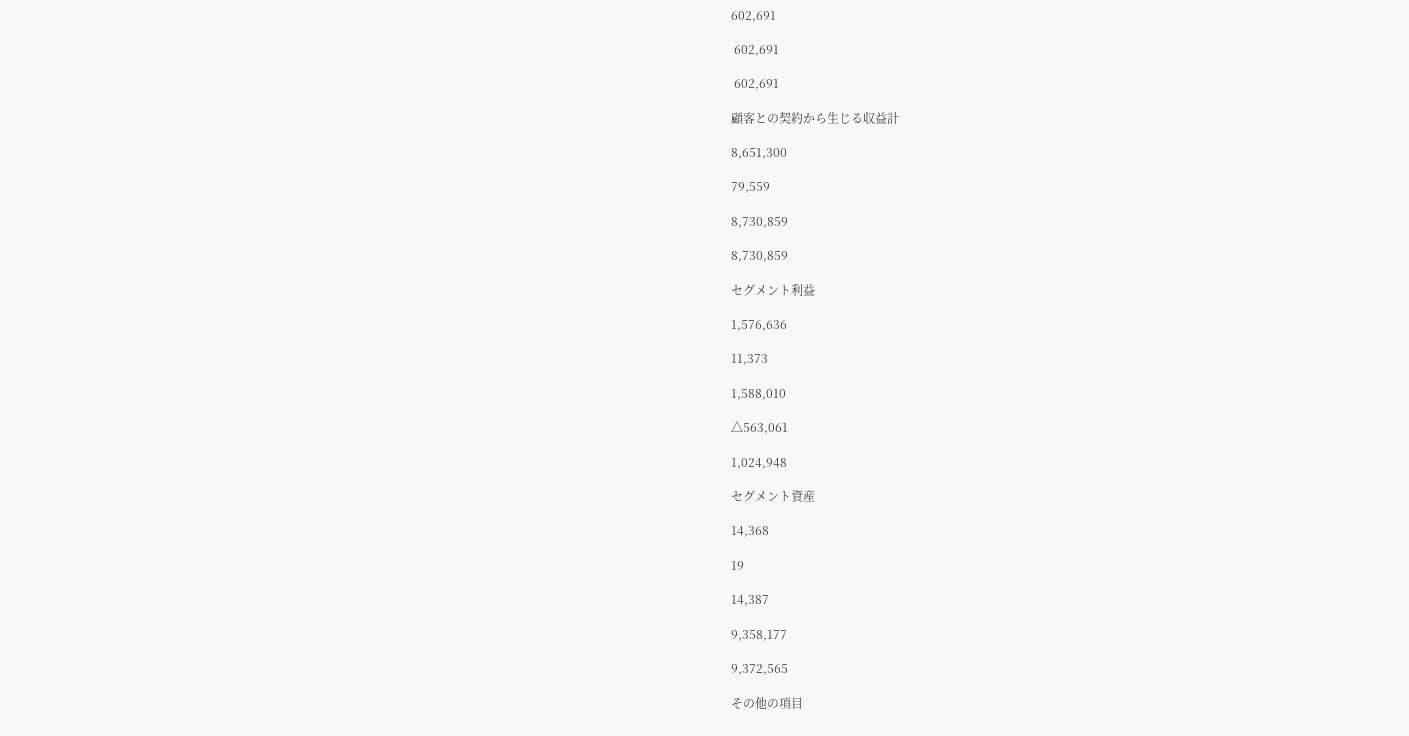602,691

 602,691

 602,691

顧客との契約から生じる収益計

8,651,300

79,559

8,730,859

8,730,859

セグメント利益

1,576,636

11,373

1,588,010

△563,061

1,024,948

セグメント資産

14,368

19

14,387

9,358,177

9,372,565

その他の項目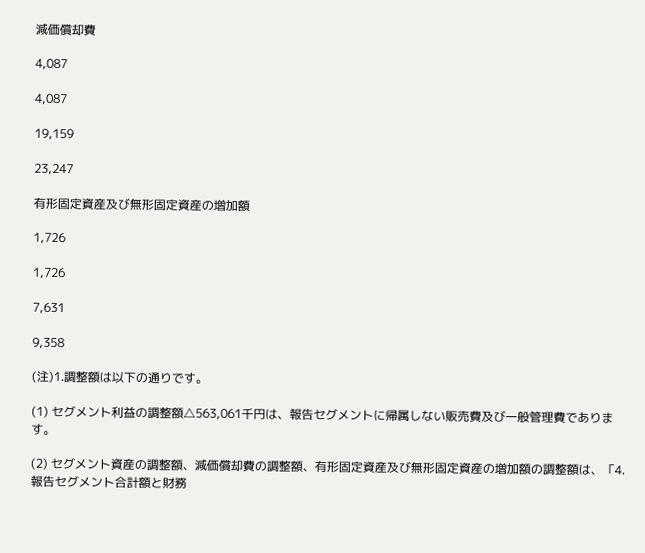減価償却費

4,087

4,087

19,159

23,247

有形固定資産及び無形固定資産の増加額

1,726

1,726

7,631

9,358

(注)1.調整額は以下の通りです。

(1) セグメント利益の調整額△563,061千円は、報告セグメントに帰属しない販売費及び一般管理費であります。

(2) セグメント資産の調整額、減価償却費の調整額、有形固定資産及び無形固定資産の増加額の調整額は、「4.報告セグメント合計額と財務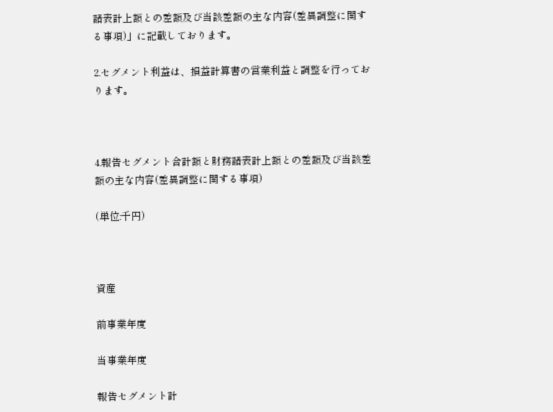諸表計上額との差額及び当該差額の主な内容(差異調整に関する事項)」に記載しております。

2.セグメント利益は、損益計算書の営業利益と調整を行っております。



4.報告セグメント合計額と財務諸表計上額との差額及び当該差額の主な内容(差異調整に関する事項)

(単位:千円)



資産

前事業年度

当事業年度

報告セグメント計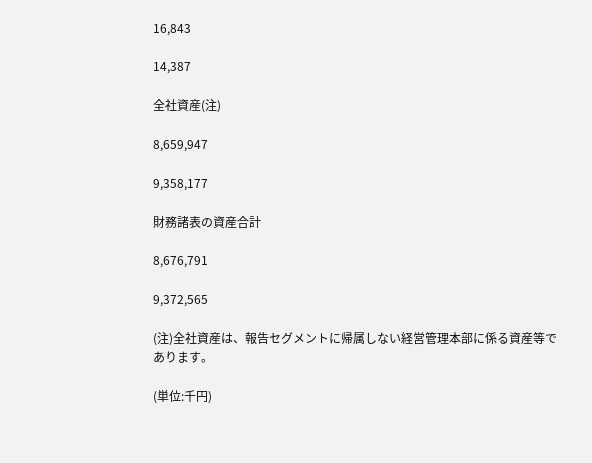16,843

14,387

全社資産(注)

8,659,947

9,358,177

財務諸表の資産合計

8,676,791

9,372,565

(注)全社資産は、報告セグメントに帰属しない経営管理本部に係る資産等であります。

(単位:千円)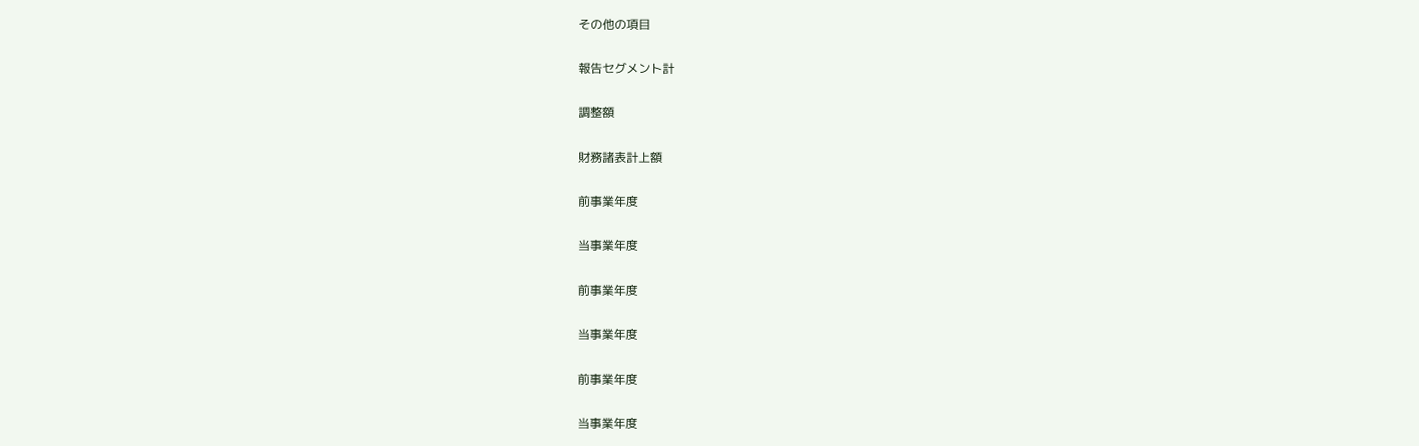その他の項目

報告セグメント計

調整額

財務諸表計上額

前事業年度

当事業年度

前事業年度

当事業年度

前事業年度

当事業年度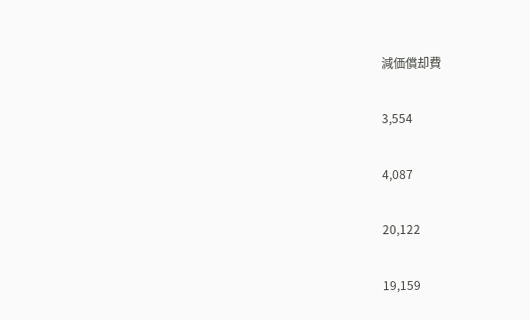減価償却費

3,554

4,087

20,122

19,159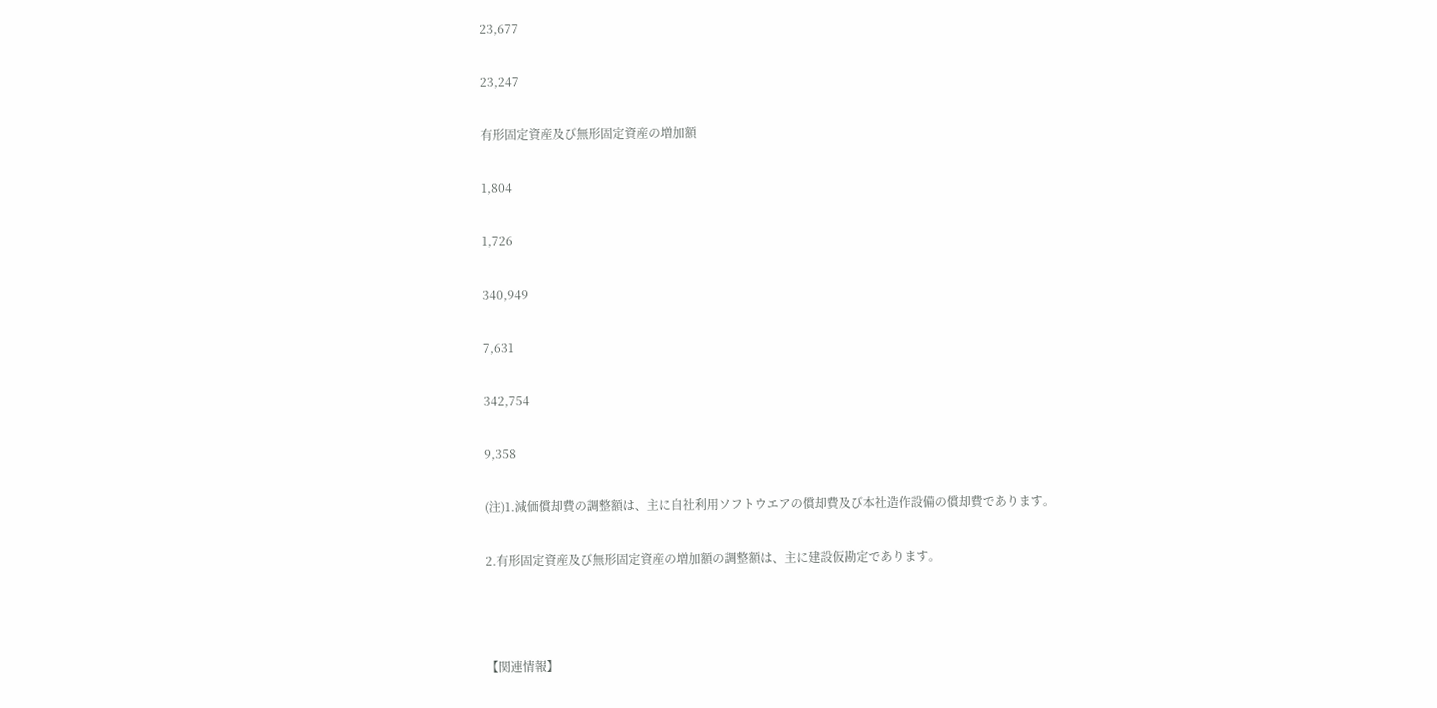23,677

23,247

有形固定資産及び無形固定資産の増加額

1,804

1,726

340,949

7,631

342,754

9,358

(注)1.減価償却費の調整額は、主に自社利用ソフトウエアの償却費及び本社造作設備の償却費であります。

2.有形固定資産及び無形固定資産の増加額の調整額は、主に建設仮勘定であります。



【関連情報】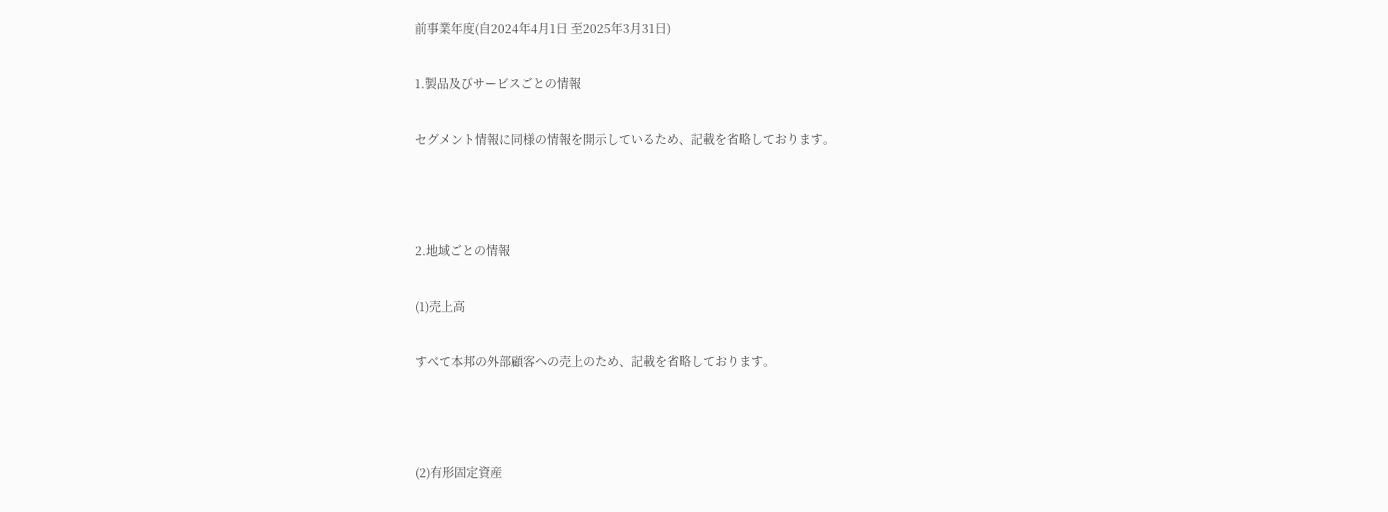前事業年度(自2024年4月1日 至2025年3月31日)

1.製品及びサービスごとの情報

セグメント情報に同様の情報を開示しているため、記載を省略しております。



2.地域ごとの情報

(1)売上高

すべて本邦の外部顧客への売上のため、記載を省略しております。



(2)有形固定資産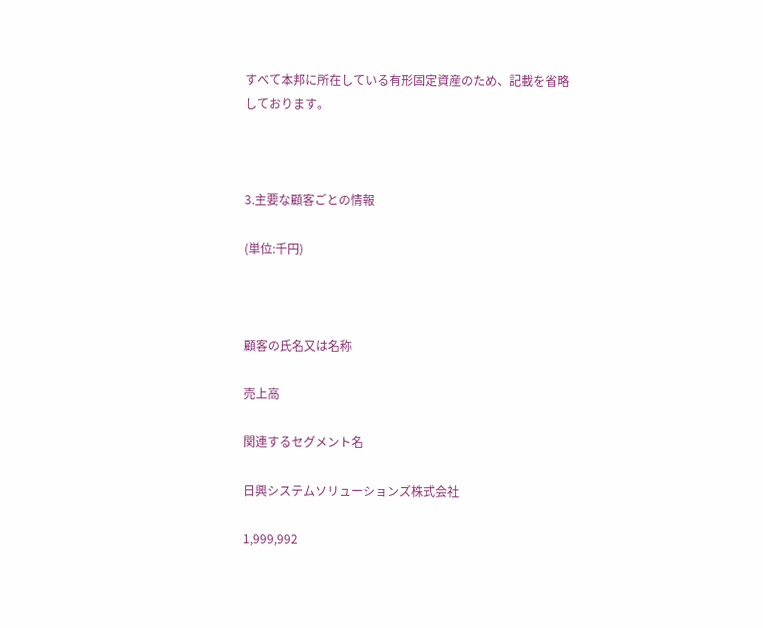すべて本邦に所在している有形固定資産のため、記載を省略しております。



3.主要な顧客ごとの情報

(単位:千円)



顧客の氏名又は名称

売上高

関連するセグメント名

日興システムソリューションズ株式会社

1,999,992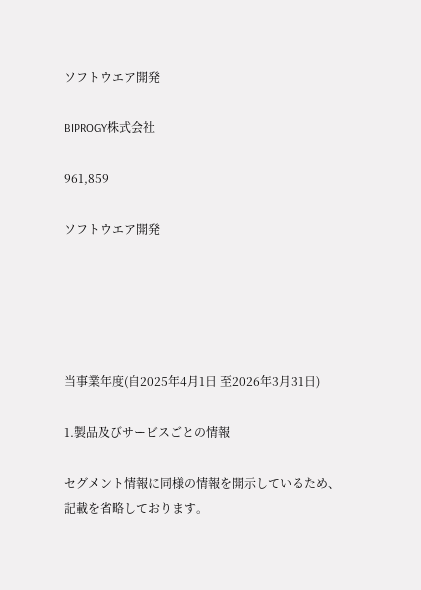ソフトウエア開発

BIPROGY株式会社

961,859

ソフトウエア開発





当事業年度(自2025年4月1日 至2026年3月31日)

1.製品及びサービスごとの情報

セグメント情報に同様の情報を開示しているため、記載を省略しております。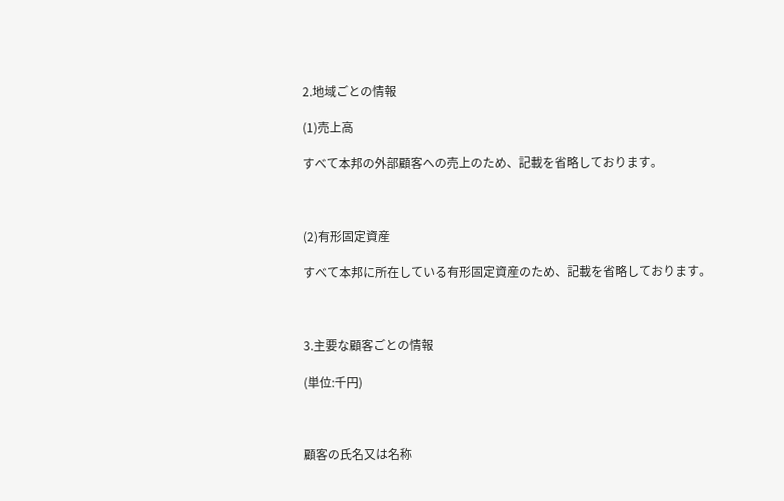2.地域ごとの情報

(1)売上高

すべて本邦の外部顧客への売上のため、記載を省略しております。



(2)有形固定資産

すべて本邦に所在している有形固定資産のため、記載を省略しております。



3.主要な顧客ごとの情報

(単位:千円)



顧客の氏名又は名称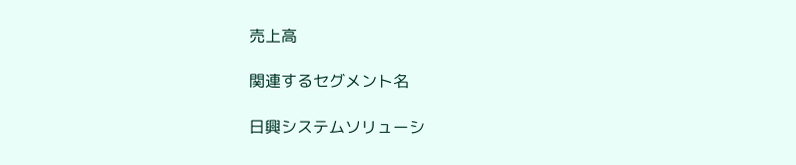売上高

関連するセグメント名

日興システムソリューシ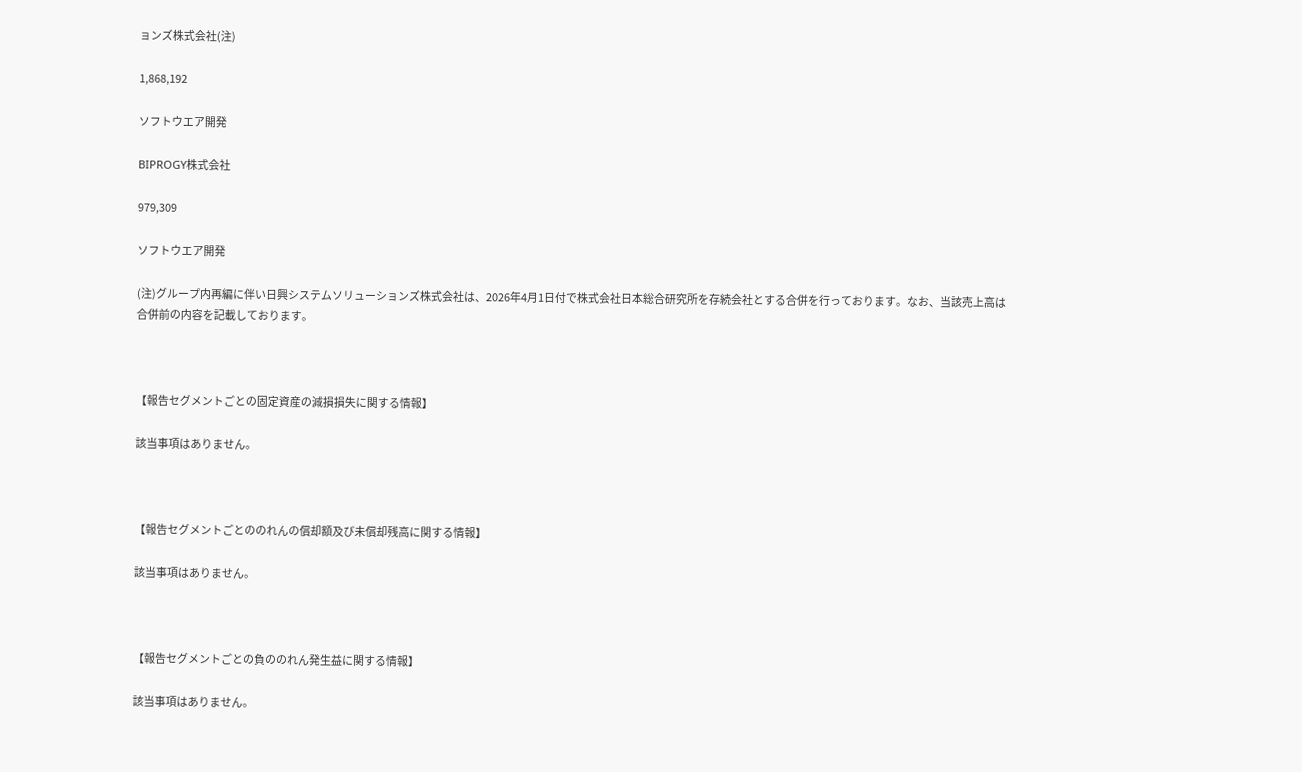ョンズ株式会社(注)

1,868,192

ソフトウエア開発

BIPROGY株式会社

979,309

ソフトウエア開発

(注)グループ内再編に伴い日興システムソリューションズ株式会社は、2026年4月1日付で株式会社日本総合研究所を存続会社とする合併を行っております。なお、当該売上高は合併前の内容を記載しております。



【報告セグメントごとの固定資産の減損損失に関する情報】

該当事項はありません。



【報告セグメントごとののれんの償却額及び未償却残高に関する情報】

該当事項はありません。



【報告セグメントごとの負ののれん発生益に関する情報】

該当事項はありません。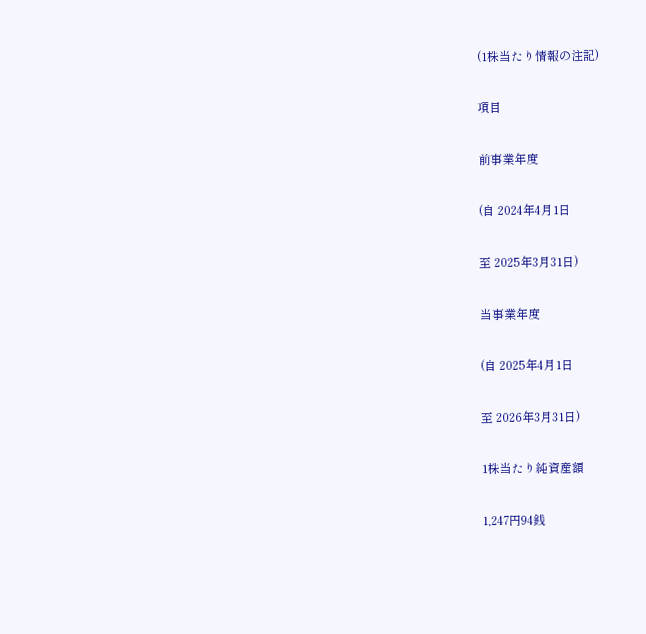(1株当たり情報の注記)

項目

前事業年度

(自 2024年4月1日

至 2025年3月31日)

当事業年度

(自 2025年4月1日

至 2026年3月31日)

1株当たり純資産額

1,247円94銭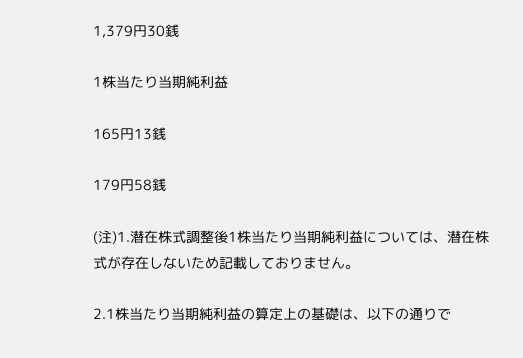1,379円30銭

1株当たり当期純利益

165円13銭

179円58銭

(注)1.潜在株式調整後1株当たり当期純利益については、潜在株式が存在しないため記載しておりません。

2.1株当たり当期純利益の算定上の基礎は、以下の通りで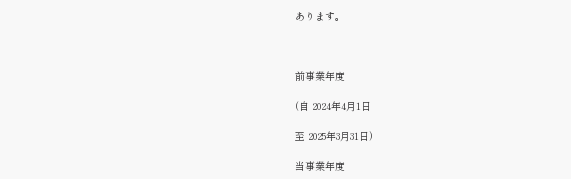あります。



前事業年度

(自 2024年4月1日

至 2025年3月31日)

当事業年度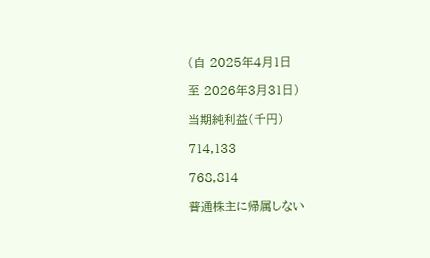(自 2025年4月1日

至 2026年3月31日)

当期純利益(千円)

714,133

768,814

普通株主に帰属しない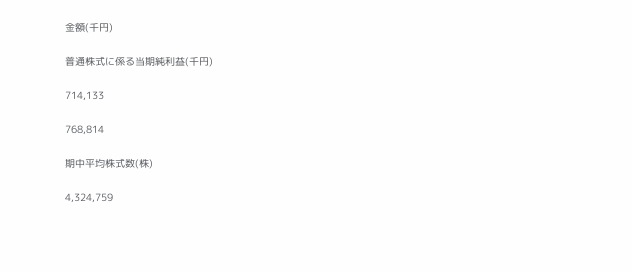金額(千円)

普通株式に係る当期純利益(千円)

714,133

768,814

期中平均株式数(株)

4,324,759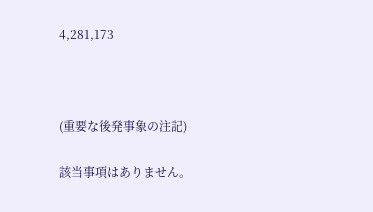4,281,173



(重要な後発事象の注記)

該当事項はありません。